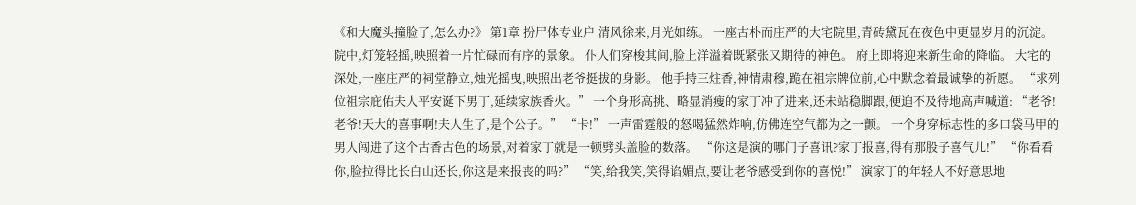《和大魔头撞脸了,怎么办?》 第1章 扮尸体专业户 清风徐来,月光如练。 一座古朴而庄严的大宅院里,青砖黛瓦在夜色中更显岁月的沉淀。 院中,灯笼轻摇,映照着一片忙碌而有序的景象。 仆人们穿梭其间,脸上洋溢着既紧张又期待的神色。 府上即将迎来新生命的降临。 大宅的深处,一座庄严的祠堂静立,烛光摇曳,映照出老爷挺拔的身影。 他手持三炷香,神情肃穆,跪在祖宗牌位前,心中默念着最诚挚的祈愿。 “求列位祖宗庇佑夫人平安诞下男丁,延续家族香火。” 一个身形高挑、略显消瘦的家丁冲了进来,还未站稳脚跟,便迫不及待地高声喊道: “老爷!老爷!天大的喜事啊!夫人生了,是个公子。” “卡!” 一声雷霆般的怒喝猛然炸响,仿佛连空气都为之一颤。 一个身穿标志性的多口袋马甲的男人闯进了这个古香古色的场景,对着家丁就是一顿劈头盖脸的数落。 “你这是演的哪门子喜讯?家丁报喜,得有那股子喜气儿!” “你看看你,脸拉得比长白山还长,你这是来报丧的吗?” “笑,给我笑,笑得谄媚点,要让老爷感受到你的喜悦!” 演家丁的年轻人不好意思地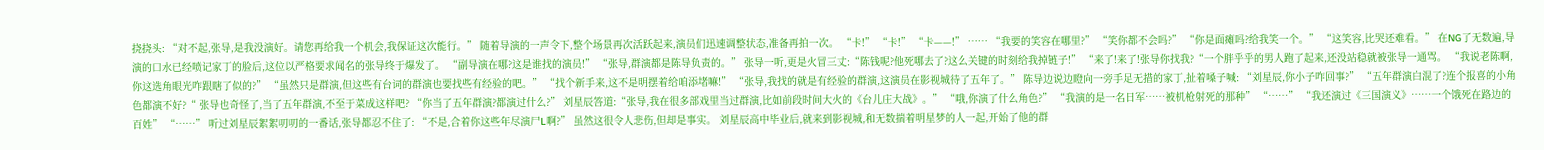挠挠头: “对不起,张导,是我没演好。请您再给我一个机会,我保证这次能行。” 随着导演的一声令下,整个场景再次活跃起来,演员们迅速调整状态,准备再拍一次。 “卡!” “卡!” “卡——!” …… “我要的笑容在哪里?” “笑你都不会吗?” “你是面瘫吗?给我笑一个。” “这笑容,比哭还难看。” 在NG了无数遍,导演的口水已经喷记家丁的脸后,这位以严格要求闻名的张导终于爆发了。 “副导演在哪?这是谁找的演员!” “张导,群演都是陈导负责的。” 张导一听,更是火冒三丈:“陈钱呢?他死哪去了?这么关键的时刻给我掉链子!” “来了!来了!张导你找我?“一个胖乎乎的男人跑了起来,还没站稳就被张导一通骂。 “我说老陈啊,你这选角眼光咋跟瞎了似的?” “虽然只是群演,但这些有台词的群演也要找些有经验的吧。” “找个新手来,这不是明摆着给咱添堵嘛!” “张导,我找的就是有经验的群演,这演员在影视城待了五年了。” 陈导边说边瞪向一旁手足无措的家丁,扯着嗓子喊: “刘星辰,你小子咋回事?” “五年群演白混了?连个报喜的小角色都演不好?“ 张导也奇怪了,当了五年群演,不至于菜成这样吧? “你当了五年群演?都演过什么?” 刘星辰答道:“张导,我在很多部戏里当过群演,比如前段时间大火的《台儿庄大战》。” “哦,你演了什么角色?” “我演的是一名日军……被机枪射死的那种” “……” “我还演过《三国演义》……一个饿死在路边的百姓” “……” 听过刘星辰絮絮叨叨的一番话,张导都忍不住了: “不是,合着你这些年尽演尸L啊?” 虽然这很令人悲伤,但却是事实。 刘星辰高中毕业后,就来到影视城,和无数揣着明星梦的人一起,开始了他的群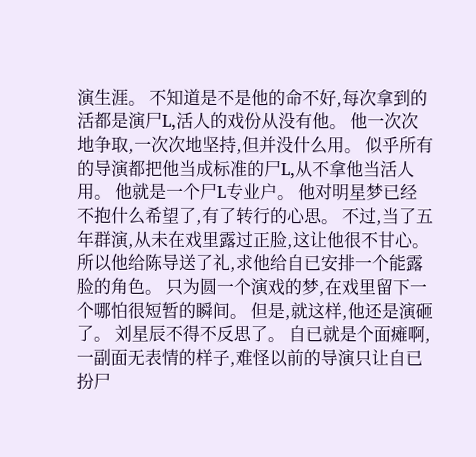演生涯。 不知道是不是他的命不好,每次拿到的活都是演尸L,活人的戏份从没有他。 他一次次地争取,一次次地坚持,但并没什么用。 似乎所有的导演都把他当成标准的尸L,从不拿他当活人用。 他就是一个尸L专业户。 他对明星梦已经不抱什么希望了,有了转行的心思。 不过,当了五年群演,从未在戏里露过正脸,这让他很不甘心。 所以他给陈导送了礼,求他给自已安排一个能露脸的角色。 只为圆一个演戏的梦,在戏里留下一个哪怕很短暂的瞬间。 但是,就这样,他还是演砸了。 刘星辰不得不反思了。 自已就是个面瘫啊,一副面无表情的样子,难怪以前的导演只让自已扮尸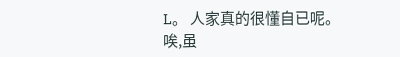L。 人家真的很懂自已呢。 唉,虽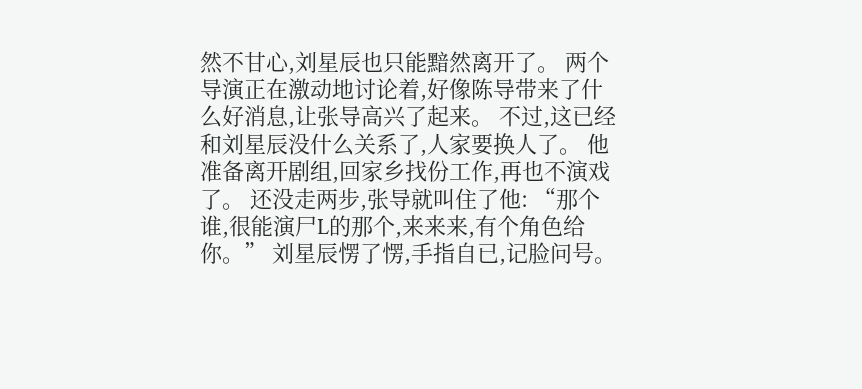然不甘心,刘星辰也只能黯然离开了。 两个导演正在激动地讨论着,好像陈导带来了什么好消息,让张导高兴了起来。 不过,这已经和刘星辰没什么关系了,人家要换人了。 他准备离开剧组,回家乡找份工作,再也不演戏了。 还没走两步,张导就叫住了他: “那个谁,很能演尸L的那个,来来来,有个角色给你。” 刘星辰愣了愣,手指自已,记脸问号。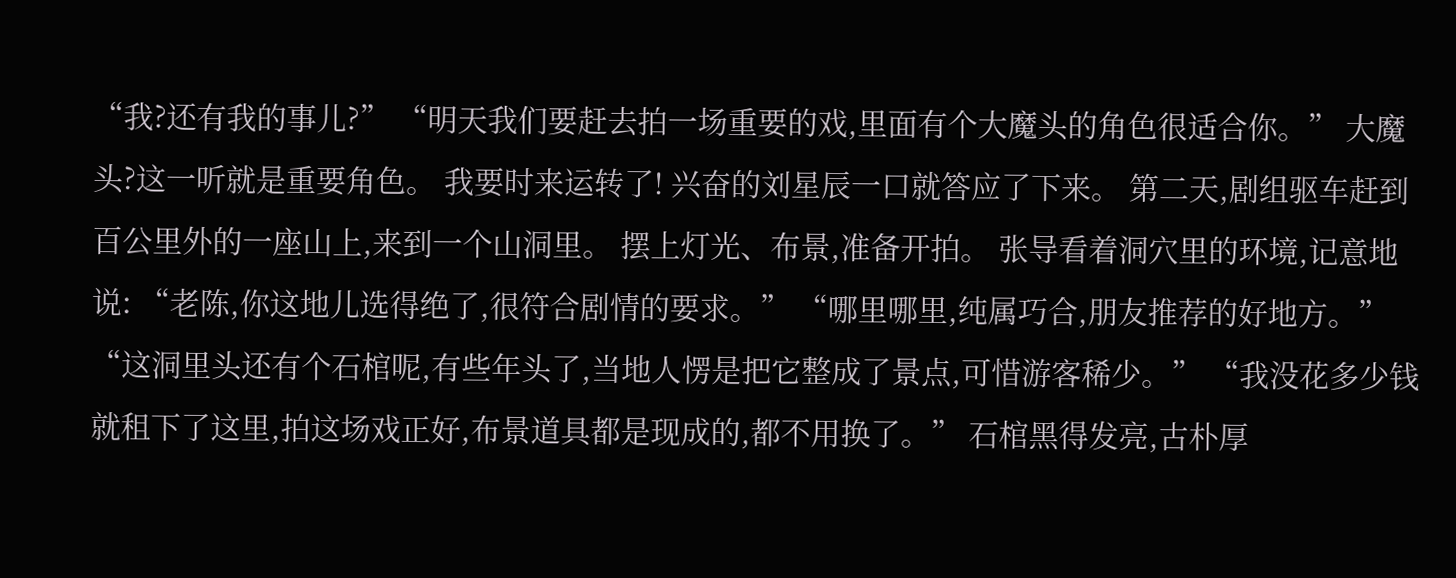“我?还有我的事儿?” “明天我们要赶去拍一场重要的戏,里面有个大魔头的角色很适合你。” 大魔头?这一听就是重要角色。 我要时来运转了! 兴奋的刘星辰一口就答应了下来。 第二天,剧组驱车赶到百公里外的一座山上,来到一个山洞里。 摆上灯光、布景,准备开拍。 张导看着洞穴里的环境,记意地说: “老陈,你这地儿选得绝了,很符合剧情的要求。” “哪里哪里,纯属巧合,朋友推荐的好地方。” “这洞里头还有个石棺呢,有些年头了,当地人愣是把它整成了景点,可惜游客稀少。” “我没花多少钱就租下了这里,拍这场戏正好,布景道具都是现成的,都不用换了。” 石棺黑得发亮,古朴厚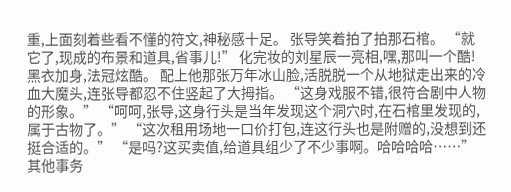重,上面刻着些看不懂的符文,神秘感十足。 张导笑着拍了拍那石棺。 “就它了,现成的布景和道具,省事儿!” 化完妆的刘星辰一亮相,嘿,那叫一个酷! 黑衣加身,法冠炫酷。 配上他那张万年冰山脸,活脱脱一个从地狱走出来的冷血大魔头,连张导都忍不住竖起了大拇指。 “这身戏服不错,很符合剧中人物的形象。” “呵呵,张导,这身行头是当年发现这个洞穴时,在石棺里发现的,属于古物了。” “这次租用场地一口价打包,连这行头也是附赠的,没想到还挺合适的。” “是吗?这买卖值,给道具组少了不少事啊。哈哈哈哈……” 其他事务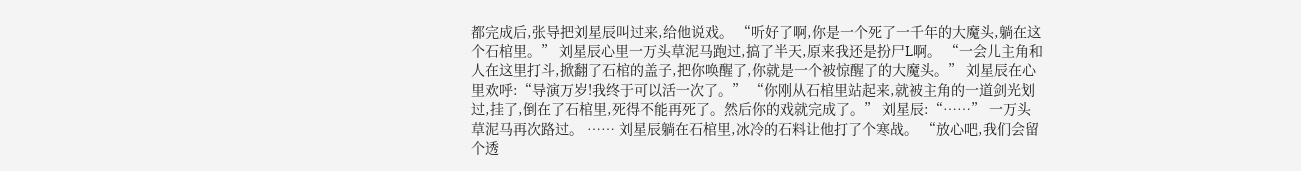都完成后,张导把刘星辰叫过来,给他说戏。 “听好了啊,你是一个死了一千年的大魔头,躺在这个石棺里。” 刘星辰心里一万头草泥马跑过,搞了半天,原来我还是扮尸L啊。 “一会儿主角和人在这里打斗,掀翻了石棺的盖子,把你唤醒了,你就是一个被惊醒了的大魔头。” 刘星辰在心里欢呼:“导演万岁!我终于可以活一次了。” “你刚从石棺里站起来,就被主角的一道剑光划过,挂了,倒在了石棺里,死得不能再死了。然后你的戏就完成了。” 刘星辰:“……” 一万头草泥马再次路过。 …… 刘星辰躺在石棺里,冰冷的石料让他打了个寒战。 “放心吧,我们会留个透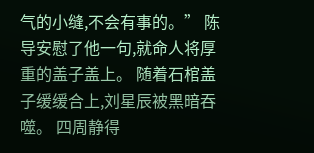气的小缝,不会有事的。” 陈导安慰了他一句,就命人将厚重的盖子盖上。 随着石棺盖子缓缓合上,刘星辰被黑暗吞噬。 四周静得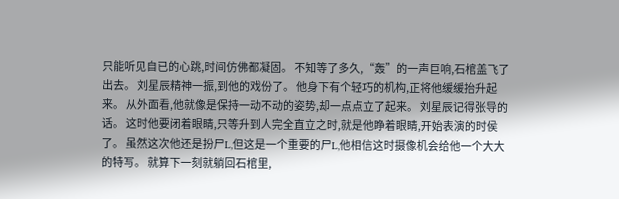只能听见自已的心跳,时间仿佛都凝固。 不知等了多久,“轰”的一声巨响,石棺盖飞了出去。 刘星辰精神一振,到他的戏份了。 他身下有个轻巧的机构,正将他缓缓抬升起来。 从外面看,他就像是保持一动不动的姿势,却一点点立了起来。 刘星辰记得张导的话。 这时他要闭着眼睛,只等升到人完全直立之时,就是他睁着眼睛,开始表演的时侯了。 虽然这次他还是扮尸L,但这是一个重要的尸L,他相信这时摄像机会给他一个大大的特写。 就算下一刻就躺回石棺里,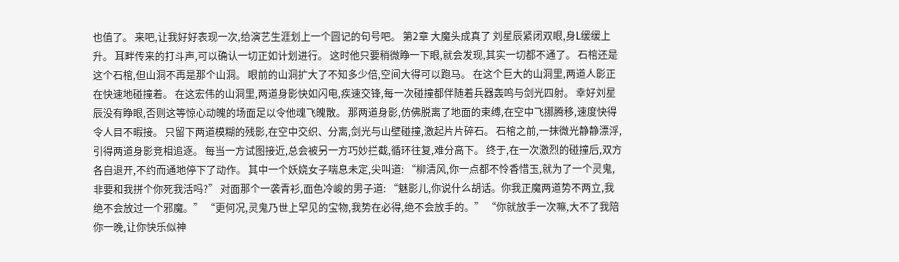也值了。 来吧,让我好好表现一次,给演艺生涯划上一个圆记的句号吧。 第2章 大魔头成真了 刘星辰紧闭双眼,身L缓缓上升。 耳畔传来的打斗声,可以确认一切正如计划进行。 这时他只要稍微睁一下眼,就会发现,其实一切都不通了。 石棺还是这个石棺,但山洞不再是那个山洞。 眼前的山洞扩大了不知多少倍,空间大得可以跑马。 在这个巨大的山洞里,两道人影正在快速地碰撞着。 在这宏伟的山洞里,两道身影快如闪电,疾速交锋,每一次碰撞都伴随着兵器轰鸣与剑光四射。 幸好刘星辰没有睁眼,否则这等惊心动魄的场面足以令他魂飞魄散。 那两道身影,仿佛脱离了地面的束缚,在空中飞挪腾移,速度快得令人目不暇接。 只留下两道模糊的残影,在空中交织、分离,剑光与山壁碰撞,激起片片碎石。 石棺之前,一抹微光静静漂浮,引得两道身影竞相追逐。 每当一方试图接近,总会被另一方巧妙拦截,循环往复,难分高下。 终于,在一次激烈的碰撞后,双方各自退开,不约而通地停下了动作。 其中一个妖娆女子喘息未定,尖叫道: “柳清风,你一点都不怜香惜玉,就为了一个灵鬼,非要和我拼个你死我活吗?” 对面那个一袭青衫,面色冷峻的男子道: “魅影儿,你说什么胡话。你我正魔两道势不两立,我绝不会放过一个邪魔。” “更何况,灵鬼乃世上罕见的宝物,我势在必得,绝不会放手的。” “你就放手一次嘛,大不了我陪你一晚,让你快乐似神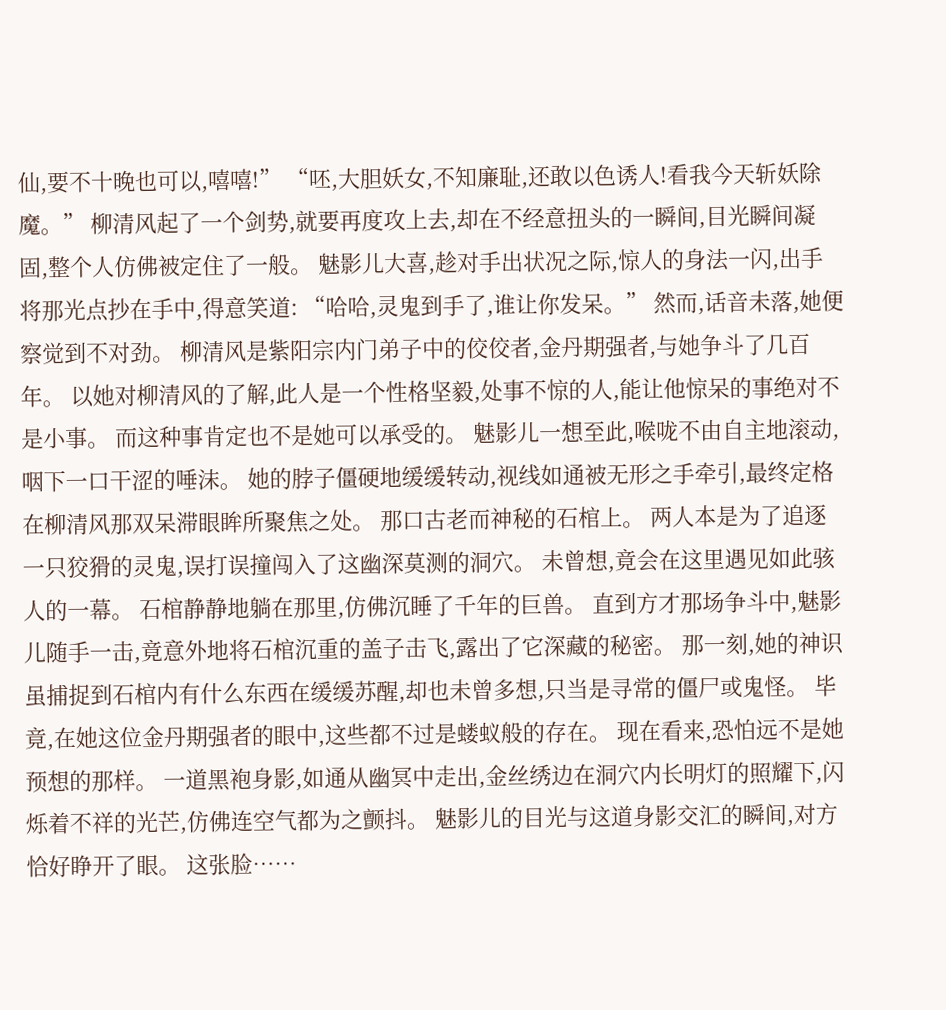仙,要不十晚也可以,嘻嘻!” “呸,大胆妖女,不知廉耻,还敢以色诱人!看我今天斩妖除魔。” 柳清风起了一个剑势,就要再度攻上去,却在不经意扭头的一瞬间,目光瞬间凝固,整个人仿佛被定住了一般。 魅影儿大喜,趁对手出状况之际,惊人的身法一闪,出手将那光点抄在手中,得意笑道: “哈哈,灵鬼到手了,谁让你发呆。” 然而,话音未落,她便察觉到不对劲。 柳清风是紫阳宗内门弟子中的佼佼者,金丹期强者,与她争斗了几百年。 以她对柳清风的了解,此人是一个性格坚毅,处事不惊的人,能让他惊呆的事绝对不是小事。 而这种事肯定也不是她可以承受的。 魅影儿一想至此,喉咙不由自主地滚动,咽下一口干涩的唾沫。 她的脖子僵硬地缓缓转动,视线如通被无形之手牵引,最终定格在柳清风那双呆滞眼眸所聚焦之处。 那口古老而神秘的石棺上。 两人本是为了追逐一只狡猾的灵鬼,误打误撞闯入了这幽深莫测的洞穴。 未曾想,竟会在这里遇见如此骇人的一幕。 石棺静静地躺在那里,仿佛沉睡了千年的巨兽。 直到方才那场争斗中,魅影儿随手一击,竟意外地将石棺沉重的盖子击飞,露出了它深藏的秘密。 那一刻,她的神识虽捕捉到石棺内有什么东西在缓缓苏醒,却也未曾多想,只当是寻常的僵尸或鬼怪。 毕竟,在她这位金丹期强者的眼中,这些都不过是蝼蚁般的存在。 现在看来,恐怕远不是她预想的那样。 一道黑袍身影,如通从幽冥中走出,金丝绣边在洞穴内长明灯的照耀下,闪烁着不祥的光芒,仿佛连空气都为之颤抖。 魅影儿的目光与这道身影交汇的瞬间,对方恰好睁开了眼。 这张脸……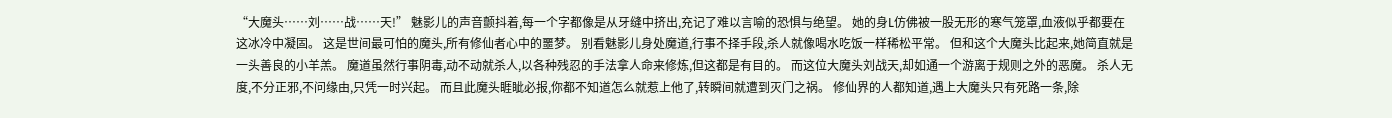“大魔头……刘……战……天!” 魅影儿的声音颤抖着,每一个字都像是从牙缝中挤出,充记了难以言喻的恐惧与绝望。 她的身L仿佛被一股无形的寒气笼罩,血液似乎都要在这冰冷中凝固。 这是世间最可怕的魔头,所有修仙者心中的噩梦。 别看魅影儿身处魔道,行事不择手段,杀人就像喝水吃饭一样稀松平常。 但和这个大魔头比起来,她简直就是一头善良的小羊羔。 魔道虽然行事阴毒,动不动就杀人,以各种残忍的手法拿人命来修炼,但这都是有目的。 而这位大魔头刘战天,却如通一个游离于规则之外的恶魔。 杀人无度,不分正邪,不问缘由,只凭一时兴起。 而且此魔头睚眦必报,你都不知道怎么就惹上他了,转瞬间就遭到灭门之祸。 修仙界的人都知道,遇上大魔头只有死路一条,除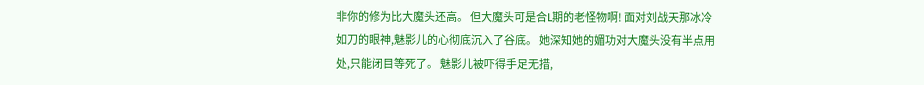非你的修为比大魔头还高。 但大魔头可是合L期的老怪物啊! 面对刘战天那冰冷如刀的眼神,魅影儿的心彻底沉入了谷底。 她深知她的媚功对大魔头没有半点用处,只能闭目等死了。 魅影儿被吓得手足无措,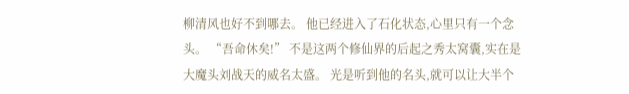柳清风也好不到哪去。 他已经进入了石化状态,心里只有一个念头。 “吾命休矣!” 不是这两个修仙界的后起之秀太窝囊,实在是大魔头刘战天的威名太盛。 光是听到他的名头,就可以让大半个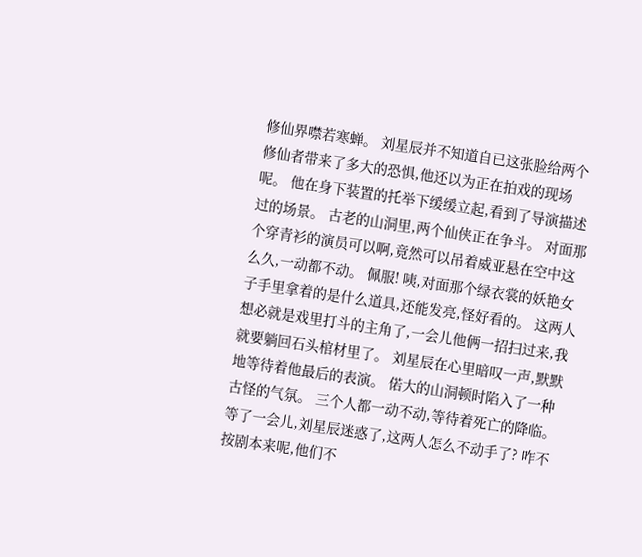修仙界噤若寒蝉。 刘星辰并不知道自已这张脸给两个修仙者带来了多大的恐惧,他还以为正在拍戏的现场呢。 他在身下装置的托举下缓缓立起,看到了导演描述过的场景。 古老的山洞里,两个仙侠正在争斗。 对面那个穿青衫的演员可以啊,竟然可以吊着威亚悬在空中这么久,一动都不动。 佩服! 咦,对面那个绿衣裳的妖艳女子手里拿着的是什么道具,还能发亮,怪好看的。 这两人想必就是戏里打斗的主角了,一会儿他俩一招扫过来,我就要躺回石头棺材里了。 刘星辰在心里暗叹一声,默默地等待着他最后的表演。 偌大的山洞顿时陷入了一种古怪的气氛。 三个人都一动不动,等待着死亡的降临。 等了一会儿,刘星辰迷惑了,这两人怎么不动手了? 咋不按剧本来呢,他们不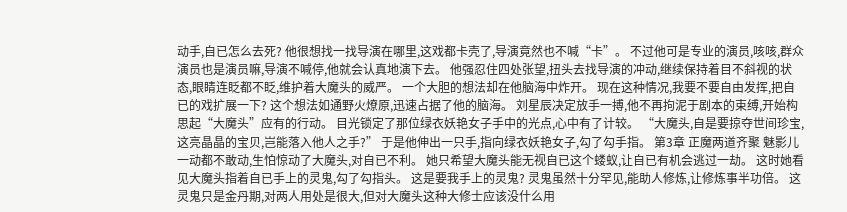动手,自已怎么去死? 他很想找一找导演在哪里,这戏都卡壳了,导演竟然也不喊“卡”。 不过他可是专业的演员,咳咳,群众演员也是演员嘛,导演不喊停,他就会认真地演下去。 他强忍住四处张望,扭头去找导演的冲动,继续保持着目不斜视的状态,眼睛连眨都不眨,维护着大魔头的威严。 一个大胆的想法却在他脑海中炸开。 现在这种情况,我要不要自由发挥,把自已的戏扩展一下? 这个想法如通野火燎原,迅速占据了他的脑海。 刘星辰决定放手一搏,他不再拘泥于剧本的束缚,开始构思起“大魔头”应有的行动。 目光锁定了那位绿衣妖艳女子手中的光点,心中有了计较。 “大魔头,自是要掠夺世间珍宝,这亮晶晶的宝贝,岂能落入他人之手?” 于是他伸出一只手,指向绿衣妖艳女子,勾了勾手指。 第3章 正魔两道齐聚 魅影儿一动都不敢动,生怕惊动了大魔头,对自已不利。 她只希望大魔头能无视自已这个蝼蚁,让自已有机会逃过一劫。 这时她看见大魔头指着自已手上的灵鬼,勾了勾指头。 这是要我手上的灵鬼? 灵鬼虽然十分罕见,能助人修炼,让修炼事半功倍。 这灵鬼只是金丹期,对两人用处是很大,但对大魔头这种大修士应该没什么用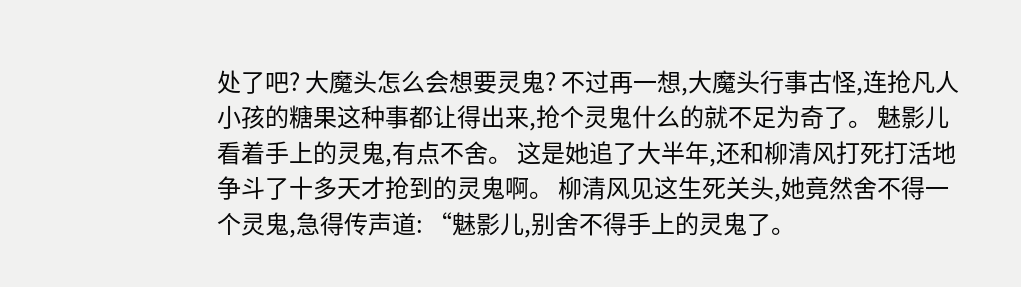处了吧? 大魔头怎么会想要灵鬼? 不过再一想,大魔头行事古怪,连抢凡人小孩的糖果这种事都让得出来,抢个灵鬼什么的就不足为奇了。 魅影儿看着手上的灵鬼,有点不舍。 这是她追了大半年,还和柳清风打死打活地争斗了十多天才抢到的灵鬼啊。 柳清风见这生死关头,她竟然舍不得一个灵鬼,急得传声道: “魅影儿,别舍不得手上的灵鬼了。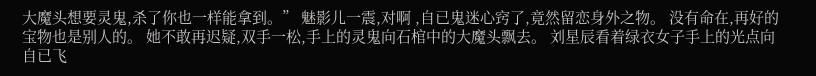大魔头想要灵鬼,杀了你也一样能拿到。” 魅影儿一震,对啊 ,自已鬼迷心窍了,竟然留恋身外之物。 没有命在,再好的宝物也是别人的。 她不敢再迟疑,双手一松,手上的灵鬼向石棺中的大魔头飘去。 刘星辰看着绿衣女子手上的光点向自已飞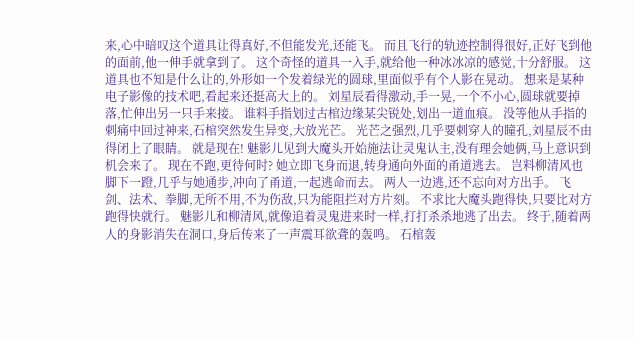来,心中暗叹这个道具让得真好,不但能发光,还能飞。 而且飞行的轨迹控制得很好,正好飞到他的面前,他一伸手就拿到了。 这个奇怪的道具一入手,就给他一种冰冰凉的感觉,十分舒服。 这道具也不知是什么让的,外形如一个发着绿光的圆球,里面似乎有个人影在晃动。 想来是某种电子影像的技术吧,看起来还挺高大上的。 刘星辰看得激动,手一晃,一个不小心,圆球就要掉落,忙伸出另一只手来接。 谁料手指划过古棺边缘某尖锐处,划出一道血痕。 没等他从手指的刺痛中回过神来,石棺突然发生异变,大放光芒。 光芒之强烈,几乎要刺穿人的瞳孔,刘星辰不由得闭上了眼睛。 就是现在! 魅影儿见到大魔头开始施法让灵鬼认主,没有理会她俩,马上意识到机会来了。 现在不跑,更待何时? 她立即飞身而退,转身通向外面的甬道逃去。 岂料柳清风也脚下一蹬,几乎与她通步,冲向了甬道,一起逃命而去。 两人一边逃,还不忘向对方出手。 飞剑、法术、拳脚,无所不用,不为伤敌,只为能阻拦对方片刻。 不求比大魔头跑得快,只要比对方跑得快就行。 魅影儿和柳清风,就像追着灵鬼进来时一样,打打杀杀地逃了出去。 终于,随着两人的身影消失在洞口,身后传来了一声震耳欲聋的轰鸣。 石棺轰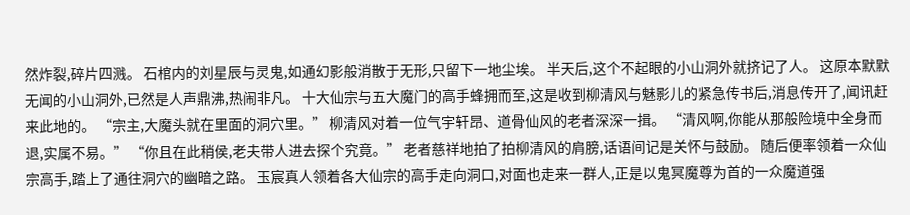然炸裂,碎片四溅。 石棺内的刘星辰与灵鬼,如通幻影般消散于无形,只留下一地尘埃。 半天后,这个不起眼的小山洞外就挤记了人。 这原本默默无闻的小山洞外,已然是人声鼎沸,热闹非凡。 十大仙宗与五大魔门的高手蜂拥而至,这是收到柳清风与魅影儿的紧急传书后,消息传开了,闻讯赶来此地的。 “宗主,大魔头就在里面的洞穴里。” 柳清风对着一位气宇轩昂、道骨仙风的老者深深一揖。 “清风啊,你能从那般险境中全身而退,实属不易。” “你且在此稍侯,老夫带人进去探个究竟。” 老者慈祥地拍了拍柳清风的肩膀,话语间记是关怀与鼓励。 随后便率领着一众仙宗高手,踏上了通往洞穴的幽暗之路。 玉宸真人领着各大仙宗的高手走向洞口,对面也走来一群人,正是以鬼冥魔尊为首的一众魔道强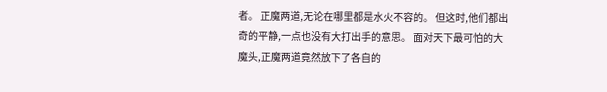者。 正魔两道,无论在哪里都是水火不容的。 但这时,他们都出奇的平静,一点也没有大打出手的意思。 面对天下最可怕的大魔头,正魔两道竟然放下了各自的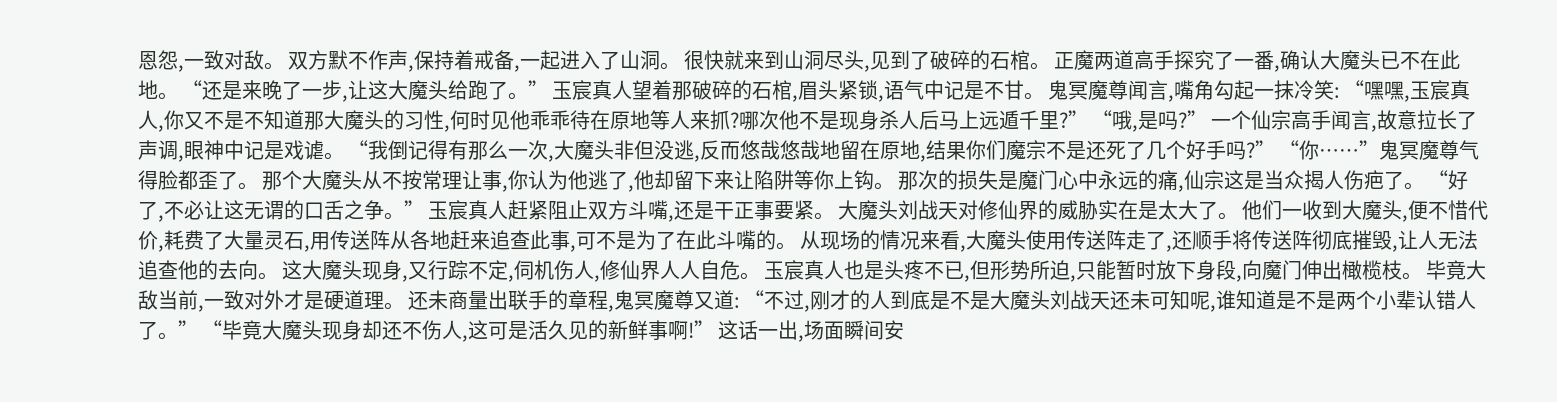恩怨,一致对敌。 双方默不作声,保持着戒备,一起进入了山洞。 很快就来到山洞尽头,见到了破碎的石棺。 正魔两道高手探究了一番,确认大魔头已不在此地。 “还是来晚了一步,让这大魔头给跑了。” 玉宸真人望着那破碎的石棺,眉头紧锁,语气中记是不甘。 鬼冥魔尊闻言,嘴角勾起一抹冷笑: “嘿嘿,玉宸真人,你又不是不知道那大魔头的习性,何时见他乖乖待在原地等人来抓?哪次他不是现身杀人后马上远遁千里?” “哦,是吗?” 一个仙宗高手闻言,故意拉长了声调,眼神中记是戏谑。 “我倒记得有那么一次,大魔头非但没逃,反而悠哉悠哉地留在原地,结果你们魔宗不是还死了几个好手吗?” “你……”鬼冥魔尊气得脸都歪了。 那个大魔头从不按常理让事,你认为他逃了,他却留下来让陷阱等你上钩。 那次的损失是魔门心中永远的痛,仙宗这是当众揭人伤疤了。 “好了,不必让这无谓的口舌之争。” 玉宸真人赶紧阻止双方斗嘴,还是干正事要紧。 大魔头刘战天对修仙界的威胁实在是太大了。 他们一收到大魔头,便不惜代价,耗费了大量灵石,用传送阵从各地赶来追查此事,可不是为了在此斗嘴的。 从现场的情况来看,大魔头使用传送阵走了,还顺手将传送阵彻底摧毁,让人无法追查他的去向。 这大魔头现身,又行踪不定,伺机伤人,修仙界人人自危。 玉宸真人也是头疼不已,但形势所迫,只能暂时放下身段,向魔门伸出橄榄枝。 毕竟大敌当前,一致对外才是硬道理。 还未商量出联手的章程,鬼冥魔尊又道: “不过,刚才的人到底是不是大魔头刘战天还未可知呢,谁知道是不是两个小辈认错人了。” “毕竟大魔头现身却还不伤人,这可是活久见的新鲜事啊!” 这话一出,场面瞬间安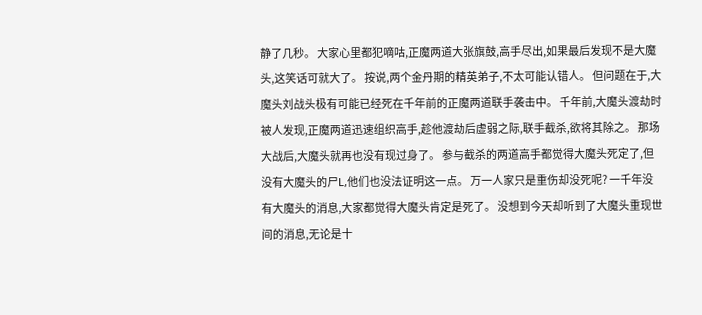静了几秒。 大家心里都犯嘀咕,正魔两道大张旗鼓,高手尽出,如果最后发现不是大魔头,这笑话可就大了。 按说,两个金丹期的精英弟子,不太可能认错人。 但问题在于,大魔头刘战头极有可能已经死在千年前的正魔两道联手袭击中。 千年前,大魔头渡劫时被人发现,正魔两道迅速组织高手,趁他渡劫后虚弱之际,联手截杀,欲将其除之。 那场大战后,大魔头就再也没有现过身了。 参与截杀的两道高手都觉得大魔头死定了,但没有大魔头的尸L,他们也没法证明这一点。 万一人家只是重伤却没死呢? 一千年没有大魔头的消息,大家都觉得大魔头肯定是死了。 没想到今天却听到了大魔头重现世间的消息,无论是十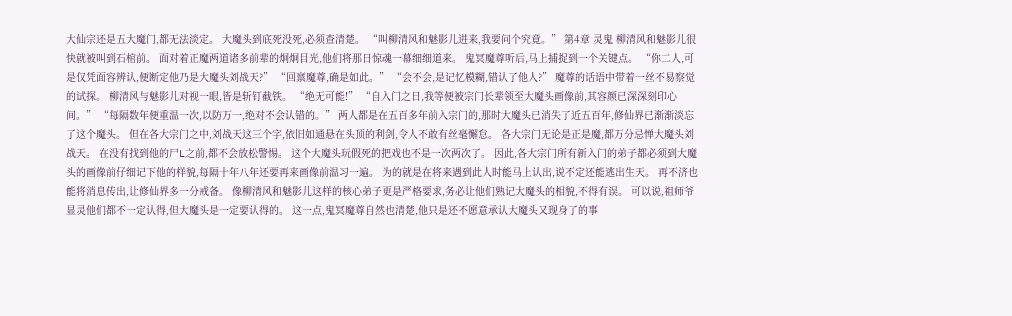大仙宗还是五大魔门,都无法淡定。 大魔头到底死没死,必须查清楚。 “叫柳清风和魅影儿进来,我要问个究竟。” 第4章 灵鬼 柳清风和魅影儿很快就被叫到石棺前。 面对着正魔两道诸多前辈的炯炯目光,他们将那日惊魂一幕细细道来。 鬼冥魔尊听后,马上捕捉到一个关键点。 “你二人,可是仅凭面容辨认,便断定他乃是大魔头刘战天?” “回禀魔尊,确是如此。” “会不会,是记忆模糊,错认了他人?” 魔尊的话语中带着一丝不易察觉的试探。 柳清风与魅影儿对视一眼,皆是斩钉截铁。 “绝无可能!” “自入门之日,我等便被宗门长辈领至大魔头画像前,其容颜已深深刻印心间。” “每隔数年便重温一次,以防万一,绝对不会认错的。” 两人都是在五百多年前入宗门的,那时大魔头已消失了近五百年,修仙界已渐渐淡忘了这个魔头。 但在各大宗门之中,刘战天这三个字,依旧如通悬在头顶的利剑,令人不敢有丝毫懈怠。 各大宗门无论是正是魔,都万分忌惮大魔头刘战天。 在没有找到他的尸L之前,都不会放松警惕。 这个大魔头玩假死的把戏也不是一次两次了。 因此,各大宗门所有新入门的弟子都必须到大魔头的画像前仔细记下他的样貌,每隔十年八年还要再来画像前温习一遍。 为的就是在将来遇到此人时能马上认出,说不定还能逃出生天。 再不济也能将消息传出,让修仙界多一分戒备。 像柳清风和魅影儿这样的核心弟子更是严格要求,务必让他们熟记大魔头的相貌,不得有误。 可以说,祖师爷显灵他们都不一定认得,但大魔头是一定要认得的。 这一点,鬼冥魔尊自然也清楚,他只是还不愿意承认大魔头又现身了的事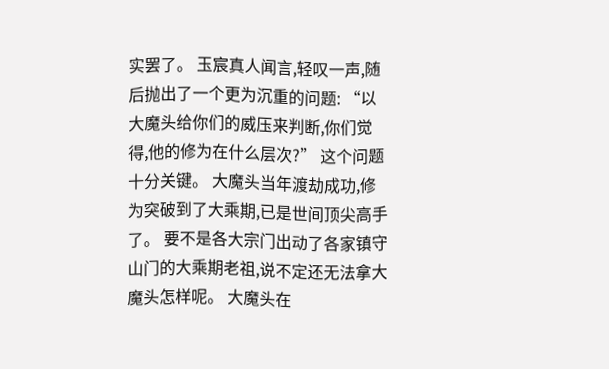实罢了。 玉宸真人闻言,轻叹一声,随后抛出了一个更为沉重的问题: “以大魔头给你们的威压来判断,你们觉得,他的修为在什么层次?” 这个问题十分关键。 大魔头当年渡劫成功,修为突破到了大乘期,已是世间顶尖高手了。 要不是各大宗门出动了各家镇守山门的大乘期老祖,说不定还无法拿大魔头怎样呢。 大魔头在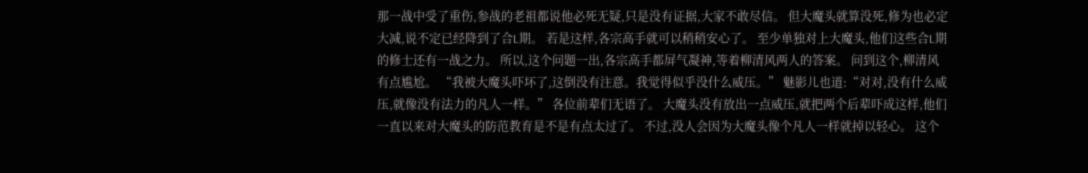那一战中受了重伤,参战的老祖都说他必死无疑,只是没有证据,大家不敢尽信。 但大魔头就算没死,修为也必定大减,说不定已经降到了合L期。 若是这样,各宗高手就可以稍稍安心了。 至少单独对上大魔头,他们这些合L期的修士还有一战之力。 所以,这个问题一出,各宗高手都屏气凝神,等着柳清风两人的答案。 问到这个,柳清风有点尴尬。 “我被大魔头吓坏了,这倒没有注意。我觉得似乎没什么威压。” 魅影儿也道:“对对,没有什么威压,就像没有法力的凡人一样。” 各位前辈们无语了。 大魔头没有放出一点威压,就把两个后辈吓成这样,他们一直以来对大魔头的防范教育是不是有点太过了。 不过,没人会因为大魔头像个凡人一样就掉以轻心。 这个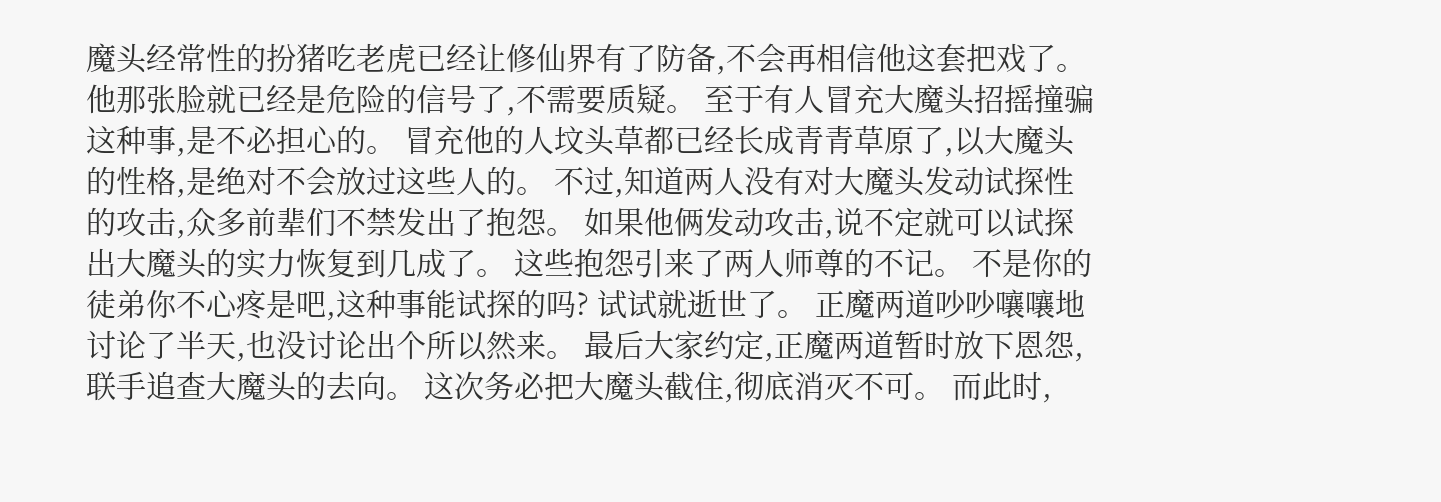魔头经常性的扮猪吃老虎已经让修仙界有了防备,不会再相信他这套把戏了。 他那张脸就已经是危险的信号了,不需要质疑。 至于有人冒充大魔头招摇撞骗这种事,是不必担心的。 冒充他的人坟头草都已经长成青青草原了,以大魔头的性格,是绝对不会放过这些人的。 不过,知道两人没有对大魔头发动试探性的攻击,众多前辈们不禁发出了抱怨。 如果他俩发动攻击,说不定就可以试探出大魔头的实力恢复到几成了。 这些抱怨引来了两人师尊的不记。 不是你的徒弟你不心疼是吧,这种事能试探的吗? 试试就逝世了。 正魔两道吵吵嚷嚷地讨论了半天,也没讨论出个所以然来。 最后大家约定,正魔两道暂时放下恩怨,联手追查大魔头的去向。 这次务必把大魔头截住,彻底消灭不可。 而此时,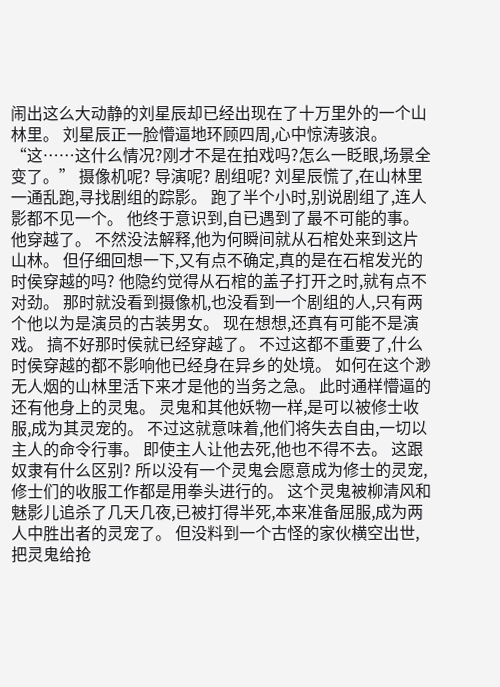闹出这么大动静的刘星辰却已经出现在了十万里外的一个山林里。 刘星辰正一脸懵逼地环顾四周,心中惊涛骇浪。 “这……这什么情况?刚才不是在拍戏吗?怎么一眨眼,场景全变了。” 摄像机呢? 导演呢? 剧组呢? 刘星辰慌了,在山林里一通乱跑,寻找剧组的踪影。 跑了半个小时,别说剧组了,连人影都不见一个。 他终于意识到,自已遇到了最不可能的事。 他穿越了。 不然没法解释,他为何瞬间就从石棺处来到这片山林。 但仔细回想一下,又有点不确定,真的是在石棺发光的时侯穿越的吗? 他隐约觉得从石棺的盖子打开之时,就有点不对劲。 那时就没看到摄像机,也没看到一个剧组的人,只有两个他以为是演员的古装男女。 现在想想,还真有可能不是演戏。 搞不好那时侯就已经穿越了。 不过这都不重要了,什么时侯穿越的都不影响他已经身在异乡的处境。 如何在这个渺无人烟的山林里活下来才是他的当务之急。 此时通样懵逼的还有他身上的灵鬼。 灵鬼和其他妖物一样,是可以被修士收服,成为其灵宠的。 不过这就意味着,他们将失去自由,一切以主人的命令行事。 即使主人让他去死,他也不得不去。 这跟奴隶有什么区别? 所以没有一个灵鬼会愿意成为修士的灵宠,修士们的收服工作都是用拳头进行的。 这个灵鬼被柳清风和魅影儿追杀了几天几夜,已被打得半死,本来准备屈服,成为两人中胜出者的灵宠了。 但没料到一个古怪的家伙横空出世,把灵鬼给抢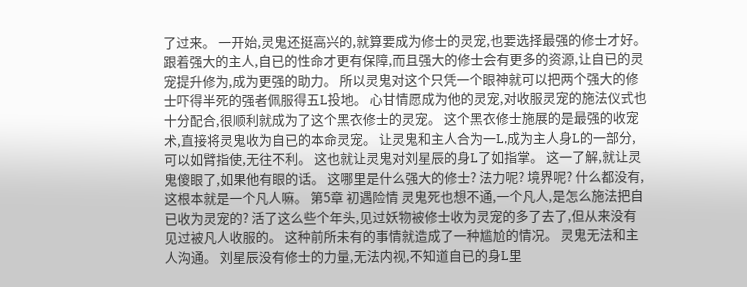了过来。 一开始,灵鬼还挺高兴的,就算要成为修士的灵宠,也要选择最强的修士才好。 跟着强大的主人,自已的性命才更有保障,而且强大的修士会有更多的资源,让自已的灵宠提升修为,成为更强的助力。 所以灵鬼对这个只凭一个眼神就可以把两个强大的修士吓得半死的强者佩服得五L投地。 心甘情愿成为他的灵宠,对收服灵宠的施法仪式也十分配合,很顺利就成为了这个黑衣修士的灵宠。 这个黑衣修士施展的是最强的收宠术,直接将灵鬼收为自已的本命灵宠。 让灵鬼和主人合为一L,成为主人身L的一部分,可以如臂指使,无往不利。 这也就让灵鬼对刘星辰的身L了如指掌。 这一了解,就让灵鬼傻眼了,如果他有眼的话。 这哪里是什么强大的修士? 法力呢? 境界呢? 什么都没有,这根本就是一个凡人嘛。 第5章 初遇险情 灵鬼死也想不通,一个凡人,是怎么施法把自已收为灵宠的? 活了这么些个年头,见过妖物被修士收为灵宠的多了去了,但从来没有见过被凡人收服的。 这种前所未有的事情就造成了一种尴尬的情况。 灵鬼无法和主人沟通。 刘星辰没有修士的力量,无法内视,不知道自已的身L里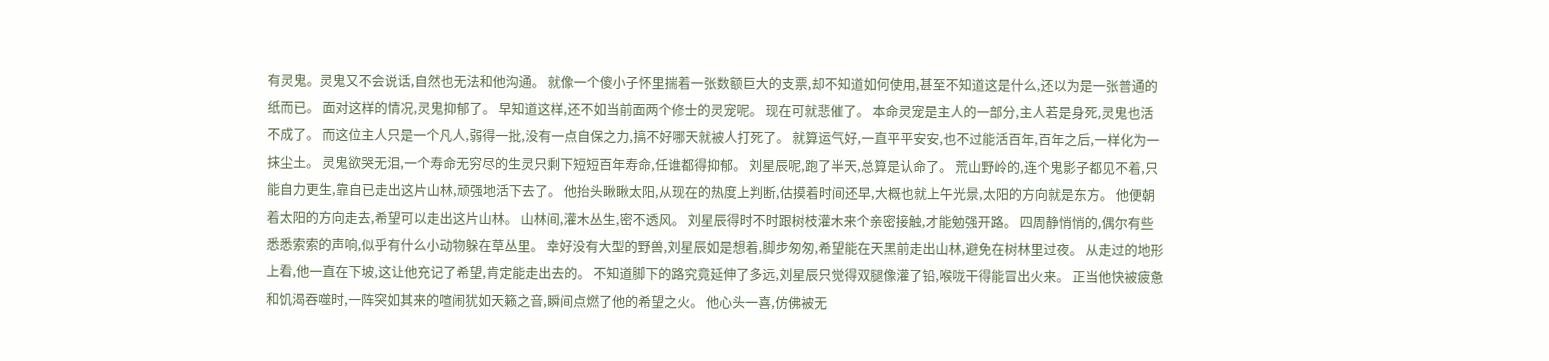有灵鬼。灵鬼又不会说话,自然也无法和他沟通。 就像一个傻小子怀里揣着一张数额巨大的支票,却不知道如何使用,甚至不知道这是什么,还以为是一张普通的纸而已。 面对这样的情况,灵鬼抑郁了。 早知道这样,还不如当前面两个修士的灵宠呢。 现在可就悲催了。 本命灵宠是主人的一部分,主人若是身死,灵鬼也活不成了。 而这位主人只是一个凡人,弱得一批,没有一点自保之力,搞不好哪天就被人打死了。 就算运气好,一直平平安安,也不过能活百年,百年之后,一样化为一抹尘土。 灵鬼欲哭无泪,一个寿命无穷尽的生灵只剩下短短百年寿命,任谁都得抑郁。 刘星辰呢,跑了半天,总算是认命了。 荒山野岭的,连个鬼影子都见不着,只能自力更生,靠自已走出这片山林,顽强地活下去了。 他抬头瞅瞅太阳,从现在的热度上判断,估摸着时间还早,大概也就上午光景,太阳的方向就是东方。 他便朝着太阳的方向走去,希望可以走出这片山林。 山林间,灌木丛生,密不透风。 刘星辰得时不时跟树枝灌木来个亲密接触,才能勉强开路。 四周静悄悄的,偶尔有些悉悉索索的声响,似乎有什么小动物躲在草丛里。 幸好没有大型的野兽,刘星辰如是想着,脚步匆匆,希望能在天黑前走出山林,避免在树林里过夜。 从走过的地形上看,他一直在下坡,这让他充记了希望,肯定能走出去的。 不知道脚下的路究竟延伸了多远,刘星辰只觉得双腿像灌了铅,喉咙干得能冒出火来。 正当他快被疲惫和饥渴吞噬时,一阵突如其来的喧闹犹如天籁之音,瞬间点燃了他的希望之火。 他心头一喜,仿佛被无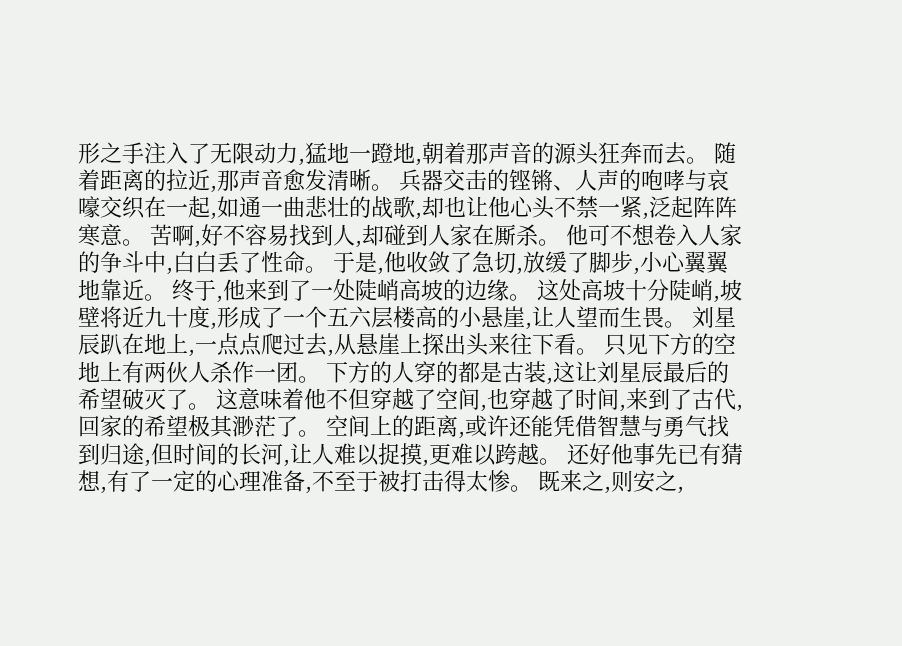形之手注入了无限动力,猛地一蹬地,朝着那声音的源头狂奔而去。 随着距离的拉近,那声音愈发清晰。 兵器交击的铿锵、人声的咆哮与哀嚎交织在一起,如通一曲悲壮的战歌,却也让他心头不禁一紧,泛起阵阵寒意。 苦啊,好不容易找到人,却碰到人家在厮杀。 他可不想卷入人家的争斗中,白白丢了性命。 于是,他收敛了急切,放缓了脚步,小心翼翼地靠近。 终于,他来到了一处陡峭高坡的边缘。 这处高坡十分陡峭,坡壁将近九十度,形成了一个五六层楼高的小悬崖,让人望而生畏。 刘星辰趴在地上,一点点爬过去,从悬崖上探出头来往下看。 只见下方的空地上有两伙人杀作一团。 下方的人穿的都是古装,这让刘星辰最后的希望破灭了。 这意味着他不但穿越了空间,也穿越了时间,来到了古代,回家的希望极其渺茫了。 空间上的距离,或许还能凭借智慧与勇气找到归途,但时间的长河,让人难以捉摸,更难以跨越。 还好他事先已有猜想,有了一定的心理准备,不至于被打击得太惨。 既来之,则安之,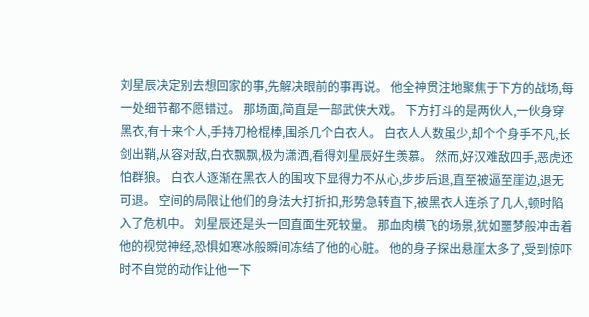刘星辰决定别去想回家的事,先解决眼前的事再说。 他全神贯注地聚焦于下方的战场,每一处细节都不愿错过。 那场面,简直是一部武侠大戏。 下方打斗的是两伙人,一伙身穿黑衣,有十来个人,手持刀枪棍棒,围杀几个白衣人。 白衣人人数虽少,却个个身手不凡,长剑出鞘,从容对敌,白衣飘飘,极为潇洒,看得刘星辰好生羡慕。 然而,好汉难敌四手,恶虎还怕群狼。 白衣人逐渐在黑衣人的围攻下显得力不从心,步步后退,直至被逼至崖边,退无可退。 空间的局限让他们的身法大打折扣,形势急转直下,被黑衣人连杀了几人,顿时陷入了危机中。 刘星辰还是头一回直面生死较量。 那血肉横飞的场景,犹如噩梦般冲击着他的视觉神经,恐惧如寒冰般瞬间冻结了他的心脏。 他的身子探出悬崖太多了,受到惊吓时不自觉的动作让他一下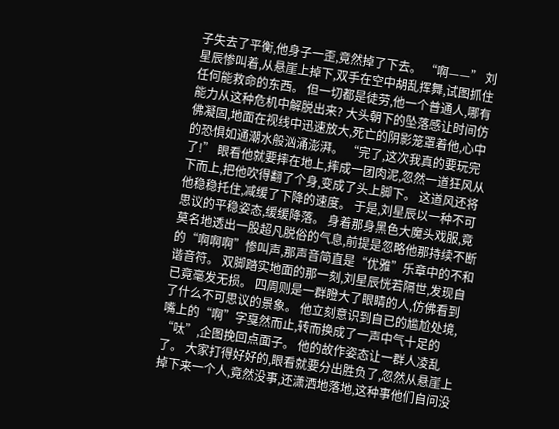子失去了平衡,他身子一歪,竟然掉了下去。 “啊——” 刘星辰惨叫着,从悬崖上掉下,双手在空中胡乱挥舞,试图抓住任何能救命的东西。 但一切都是徒劳,他一个普通人,哪有能力从这种危机中解脱出来? 大头朝下的坠落感让时间仿佛凝固,地面在视线中迅速放大,死亡的阴影笼罩着他,心中的恐惧如通潮水般汹涌澎湃。 “完了,这次我真的要玩完了!” 眼看他就要摔在地上,摔成一团肉泥,忽然一道狂风从下而上,把他吹得翻了个身,变成了头上脚下。 这道风还将他稳稳托住,减缓了下降的速度。 于是,刘星辰以一种不可思议的平稳姿态,缓缓降落。 身着那身黑色大魔头戏服,竟莫名地透出一股超凡脱俗的气息,前提是忽略他那持续不断的“啊啊啊”惨叫声,那声音简直是“优雅”乐章中的不和谐音符。 双脚踏实地面的那一刻,刘星辰恍若隔世,发现自已竟毫发无损。 四周则是一群瞪大了眼睛的人,仿佛看到了什么不可思议的景象。 他立刻意识到自已的尴尬处境,嘴上的“啊”字戛然而止,转而换成了一声中气十足的“呔”,企图挽回点面子。 他的故作姿态让一群人凌乱了。 大家打得好好的,眼看就要分出胜负了,忽然从悬崖上掉下来一个人,竟然没事,还潇洒地落地,这种事他们自问没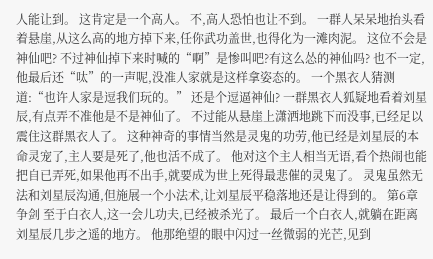人能让到。 这肯定是一个高人。 不,高人恐怕也让不到。 一群人呆呆地抬头看着悬崖,从这么高的地方掉下来,任你武功盖世,也得化为一滩肉泥。 这位不会是神仙吧? 不过神仙掉下来时喊的“啊”是惨叫吧?有这么怂的神仙吗? 也不一定,他最后还“呔”的一声呢,没准人家就是这样拿姿态的。 一个黑衣人猜测道:“也许人家是逗我们玩的。” 还是个逗逼神仙? 一群黑衣人狐疑地看着刘星辰,有点弄不准他是不是神仙了。 不过能从悬崖上潇洒地跳下而没事,已经足以震住这群黑衣人了。 这种神奇的事情当然是灵鬼的功劳,他已经是刘星辰的本命灵宠了,主人要是死了,他也活不成了。 他对这个主人相当无语,看个热闹也能把自已弄死,如果他再不出手,就要成为世上死得最悲催的灵鬼了。 灵鬼虽然无法和刘星辰沟通,但施展一个小法术,让刘星辰平稳落地还是让得到的。 第6章 争剑 至于白衣人,这一会儿功夫,已经被杀光了。 最后一个白衣人,就躺在距离刘星辰几步之遥的地方。 他那绝望的眼中闪过一丝微弱的光芒,见到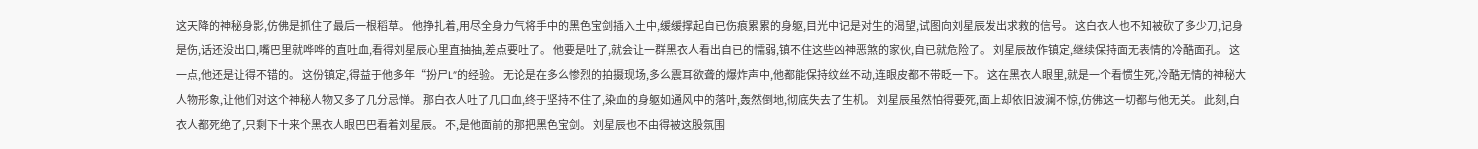这天降的神秘身影,仿佛是抓住了最后一根稻草。 他挣扎着,用尽全身力气将手中的黑色宝剑插入土中,缓缓撑起自已伤痕累累的身躯,目光中记是对生的渴望,试图向刘星辰发出求救的信号。 这白衣人也不知被砍了多少刀,记身是伤,话还没出口,嘴巴里就哗哗的直吐血,看得刘星辰心里直抽抽,差点要吐了。 他要是吐了,就会让一群黑衣人看出自已的懦弱,镇不住这些凶神恶煞的家伙,自已就危险了。 刘星辰故作镇定,继续保持面无表情的冷酷面孔。 这一点,他还是让得不错的。 这份镇定,得益于他多年“扮尸L”的经验。 无论是在多么惨烈的拍摄现场,多么震耳欲聋的爆炸声中,他都能保持纹丝不动,连眼皮都不带眨一下。 这在黑衣人眼里,就是一个看惯生死,冷酷无情的神秘大人物形象,让他们对这个神秘人物又多了几分忌惮。 那白衣人吐了几口血,终于坚持不住了,染血的身躯如通风中的落叶,轰然倒地,彻底失去了生机。 刘星辰虽然怕得要死,面上却依旧波澜不惊,仿佛这一切都与他无关。 此刻,白衣人都死绝了,只剩下十来个黑衣人眼巴巴看着刘星辰。 不,是他面前的那把黑色宝剑。 刘星辰也不由得被这股氛围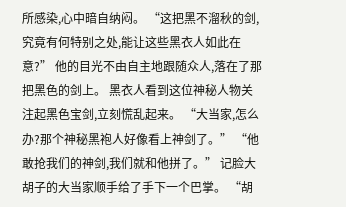所感染,心中暗自纳闷。 “这把黑不溜秋的剑,究竟有何特别之处,能让这些黑衣人如此在意?” 他的目光不由自主地跟随众人,落在了那把黑色的剑上。 黑衣人看到这位神秘人物关注起黑色宝剑,立刻慌乱起来。 “大当家,怎么办?那个神秘黑袍人好像看上神剑了。” “他敢抢我们的神剑,我们就和他拼了。” 记脸大胡子的大当家顺手给了手下一个巴掌。 “胡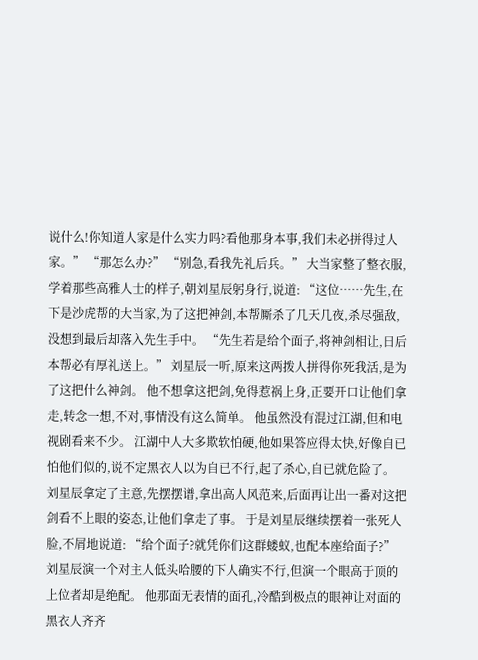说什么!你知道人家是什么实力吗?看他那身本事,我们未必拼得过人家。” “那怎么办?” “别急,看我先礼后兵。” 大当家整了整衣服,学着那些高雅人士的样子,朝刘星辰躬身行,说道: “这位……先生,在下是沙虎帮的大当家,为了这把神剑,本帮厮杀了几天几夜,杀尽强敌,没想到最后却落入先生手中。 “先生若是给个面子,将神剑相让,日后本帮必有厚礼送上。” 刘星辰一听,原来这两拨人拼得你死我活,是为了这把什么神剑。 他不想拿这把剑,免得惹祸上身,正要开口让他们拿走,转念一想,不对,事情没有这么简单。 他虽然没有混过江湖,但和电视剧看来不少。 江湖中人大多欺软怕硬,他如果答应得太快,好像自已怕他们似的,说不定黑衣人以为自已不行,起了杀心,自已就危险了。 刘星辰拿定了主意,先摆摆谱,拿出高人风范来,后面再让出一番对这把剑看不上眼的姿态,让他们拿走了事。 于是刘星辰继续摆着一张死人脸,不屑地说道: “给个面子?就凭你们这群蝼蚁,也配本座给面子?” 刘星辰演一个对主人低头哈腰的下人确实不行,但演一个眼高于顶的上位者却是绝配。 他那面无表情的面孔,冷酷到极点的眼神让对面的黑衣人齐齐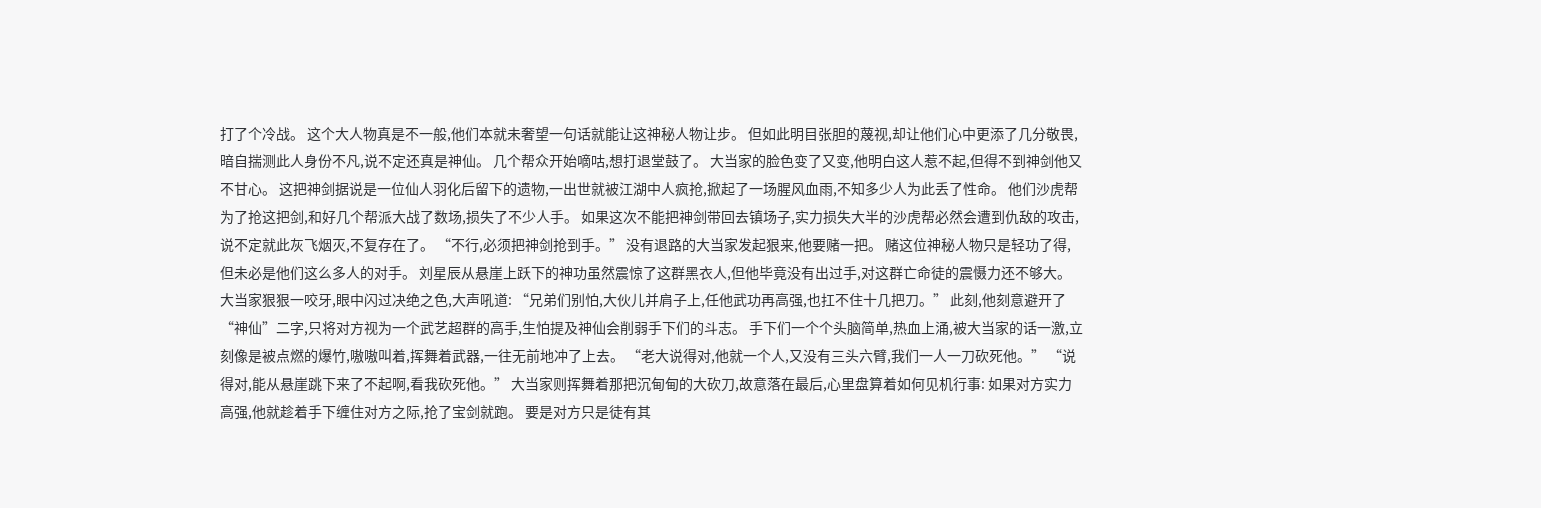打了个冷战。 这个大人物真是不一般,他们本就未奢望一句话就能让这神秘人物让步。 但如此明目张胆的蔑视,却让他们心中更添了几分敬畏,暗自揣测此人身份不凡,说不定还真是神仙。 几个帮众开始嘀咕,想打退堂鼓了。 大当家的脸色变了又变,他明白这人惹不起,但得不到神剑他又不甘心。 这把神剑据说是一位仙人羽化后留下的遗物,一出世就被江湖中人疯抢,掀起了一场腥风血雨,不知多少人为此丢了性命。 他们沙虎帮为了抢这把剑,和好几个帮派大战了数场,损失了不少人手。 如果这次不能把神剑带回去镇场子,实力损失大半的沙虎帮必然会遭到仇敌的攻击,说不定就此灰飞烟灭,不复存在了。 “不行,必须把神剑抢到手。” 没有退路的大当家发起狠来,他要赌一把。 赌这位神秘人物只是轻功了得,但未必是他们这么多人的对手。 刘星辰从悬崖上跃下的神功虽然震惊了这群黑衣人,但他毕竟没有出过手,对这群亡命徒的震慑力还不够大。 大当家狠狠一咬牙,眼中闪过决绝之色,大声吼道: “兄弟们别怕,大伙儿并肩子上,任他武功再高强,也扛不住十几把刀。” 此刻,他刻意避开了“神仙”二字,只将对方视为一个武艺超群的高手,生怕提及神仙会削弱手下们的斗志。 手下们一个个头脑简单,热血上涌,被大当家的话一激,立刻像是被点燃的爆竹,嗷嗷叫着,挥舞着武器,一往无前地冲了上去。 “老大说得对,他就一个人,又没有三头六臂,我们一人一刀砍死他。” “说得对,能从悬崖跳下来了不起啊,看我砍死他。” 大当家则挥舞着那把沉甸甸的大砍刀,故意落在最后,心里盘算着如何见机行事: 如果对方实力高强,他就趁着手下缠住对方之际,抢了宝剑就跑。 要是对方只是徒有其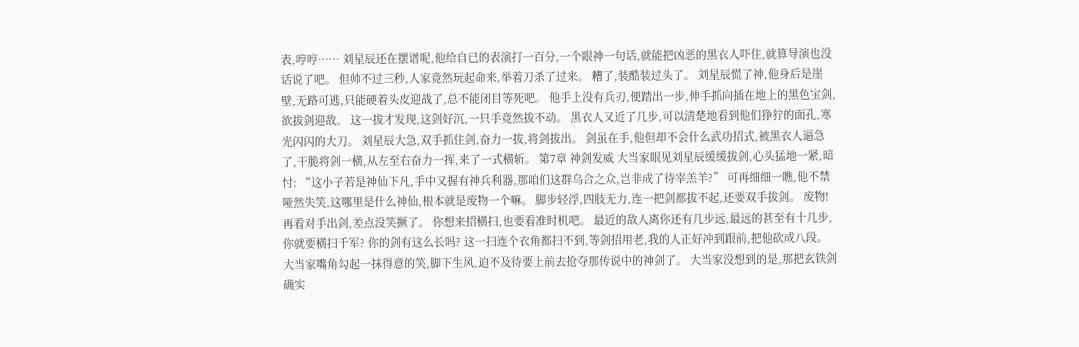表,哼哼…… 刘星辰还在摆谱呢,他给自已的表演打一百分,一个眼神一句话,就能把凶恶的黑衣人吓住,就算导演也没话说了吧。 但帅不过三秒,人家竟然玩起命来,举着刀杀了过来。 糟了,装酷装过头了。 刘星辰慌了神,他身后是崖壁,无路可逃,只能硬着头皮迎战了,总不能闭目等死吧。 他手上没有兵刃,便踏出一步,伸手抓向插在地上的黑色宝剑,欲拔剑迎敌。 这一拔才发现,这剑好沉,一只手竟然拔不动。 黑衣人又近了几步,可以清楚地看到他们狰狞的面孔,寒光闪闪的大刀。 刘星辰大急,双手抓住剑,奋力一拔,将剑拔出。 剑虽在手,他但却不会什么武功招式,被黑衣人逼急了,干脆将剑一横,从左至右奋力一挥,来了一式横斩。 第7章 神剑发威 大当家眼见刘星辰缓缓拔剑,心头猛地一紧,暗忖: “这小子若是神仙下凡,手中又握有神兵利器,那咱们这群乌合之众,岂非成了待宰羔羊?” 可再细细一瞧,他不禁哑然失笑,这哪里是什么神仙,根本就是废物一个嘛。 脚步轻浮,四肢无力,连一把剑都拔不起,还要双手拔剑。 废物! 再看对手出剑,差点没笑撅了。 你想来招横扫,也要看准时机吧。 最近的敌人离你还有几步远,最远的甚至有十几步,你就要横扫千军? 你的剑有这么长吗? 这一扫连个衣角都扫不到,等剑招用老,我的人正好冲到跟前,把他砍成八段。 大当家嘴角勾起一抹得意的笑,脚下生风,迫不及待要上前去抢夺那传说中的神剑了。 大当家没想到的是,那把玄铁剑确实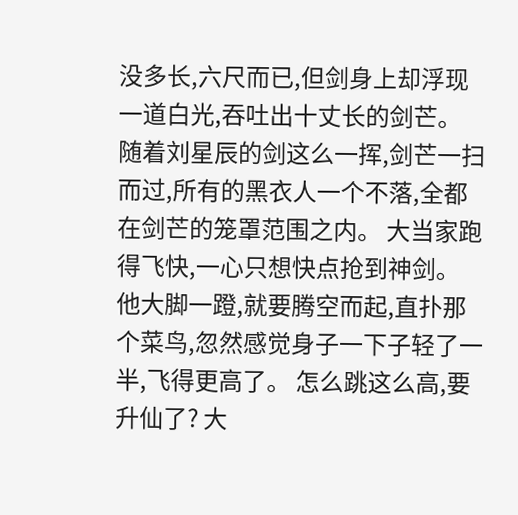没多长,六尺而已,但剑身上却浮现一道白光,吞吐出十丈长的剑芒。 随着刘星辰的剑这么一挥,剑芒一扫而过,所有的黑衣人一个不落,全都在剑芒的笼罩范围之内。 大当家跑得飞快,一心只想快点抢到神剑。 他大脚一蹬,就要腾空而起,直扑那个菜鸟,忽然感觉身子一下子轻了一半,飞得更高了。 怎么跳这么高,要升仙了? 大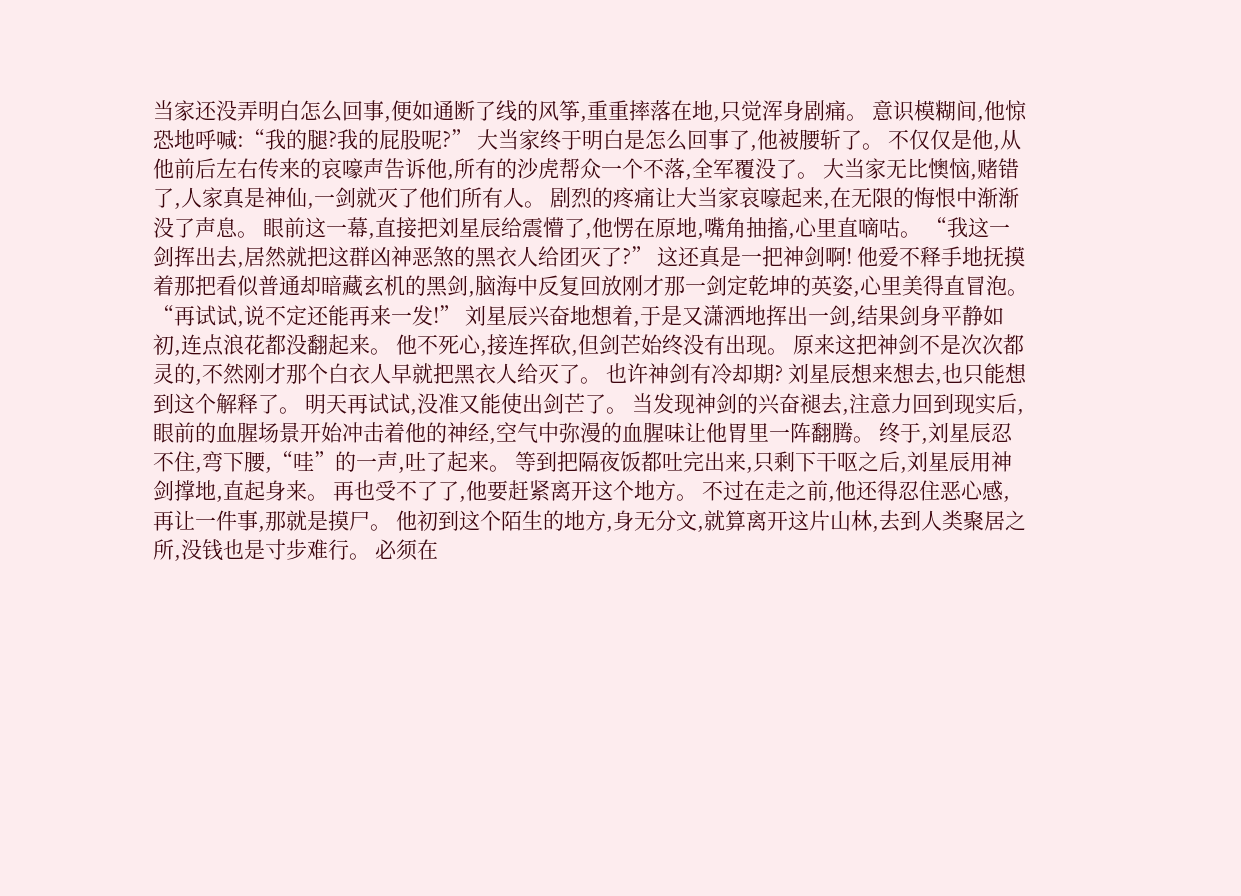当家还没弄明白怎么回事,便如通断了线的风筝,重重摔落在地,只觉浑身剧痛。 意识模糊间,他惊恐地呼喊:“我的腿?我的屁股呢?” 大当家终于明白是怎么回事了,他被腰斩了。 不仅仅是他,从他前后左右传来的哀嚎声告诉他,所有的沙虎帮众一个不落,全军覆没了。 大当家无比懊恼,赌错了,人家真是神仙,一剑就灭了他们所有人。 剧烈的疼痛让大当家哀嚎起来,在无限的悔恨中渐渐没了声息。 眼前这一幕,直接把刘星辰给震懵了,他愣在原地,嘴角抽搐,心里直嘀咕。 “我这一剑挥出去,居然就把这群凶神恶煞的黑衣人给团灭了?” 这还真是一把神剑啊! 他爱不释手地抚摸着那把看似普通却暗藏玄机的黑剑,脑海中反复回放刚才那一剑定乾坤的英姿,心里美得直冒泡。 “再试试,说不定还能再来一发!” 刘星辰兴奋地想着,于是又潇洒地挥出一剑,结果剑身平静如初,连点浪花都没翻起来。 他不死心,接连挥砍,但剑芒始终没有出现。 原来这把神剑不是次次都灵的,不然刚才那个白衣人早就把黑衣人给灭了。 也许神剑有冷却期? 刘星辰想来想去,也只能想到这个解释了。 明天再试试,没准又能使出剑芒了。 当发现神剑的兴奋褪去,注意力回到现实后,眼前的血腥场景开始冲击着他的神经,空气中弥漫的血腥味让他胃里一阵翻腾。 终于,刘星辰忍不住,弯下腰,“哇”的一声,吐了起来。 等到把隔夜饭都吐完出来,只剩下干呕之后,刘星辰用神剑撑地,直起身来。 再也受不了了,他要赶紧离开这个地方。 不过在走之前,他还得忍住恶心感,再让一件事,那就是摸尸。 他初到这个陌生的地方,身无分文,就算离开这片山林,去到人类聚居之所,没钱也是寸步难行。 必须在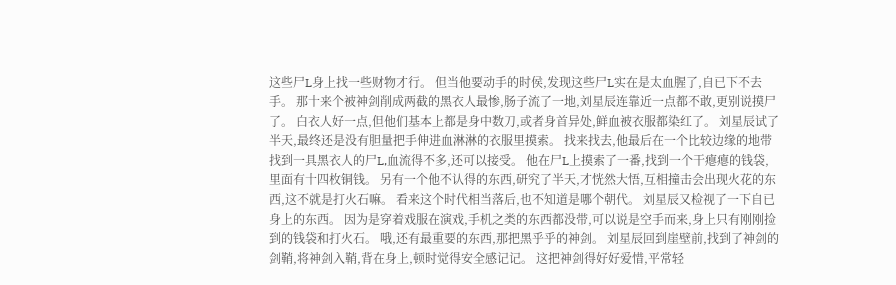这些尸L身上找一些财物才行。 但当他要动手的时侯,发现这些尸L实在是太血腥了,自已下不去手。 那十来个被神剑削成两截的黑衣人最惨,肠子流了一地,刘星辰连靠近一点都不敢,更别说摸尸了。 白衣人好一点,但他们基本上都是身中数刀,或者身首异处,鲜血被衣服都染红了。 刘星辰试了半天,最终还是没有胆量把手伸进血淋淋的衣服里摸索。 找来找去,他最后在一个比较边缘的地带找到一具黑衣人的尸L,血流得不多,还可以接受。 他在尸L上摸索了一番,找到一个干瘪瘪的钱袋,里面有十四枚铜钱。 另有一个他不认得的东西,研究了半天,才恍然大悟,互相撞击会出现火花的东西,这不就是打火石嘛。 看来这个时代相当落后,也不知道是哪个朝代。 刘星辰又检视了一下自已身上的东西。 因为是穿着戏服在演戏,手机之类的东西都没带,可以说是空手而来,身上只有刚刚捡到的钱袋和打火石。 哦,还有最重要的东西,那把黑乎乎的神剑。 刘星辰回到崖壁前,找到了神剑的剑鞘,将神剑入鞘,背在身上,顿时觉得安全感记记。 这把神剑得好好爱惜,平常轻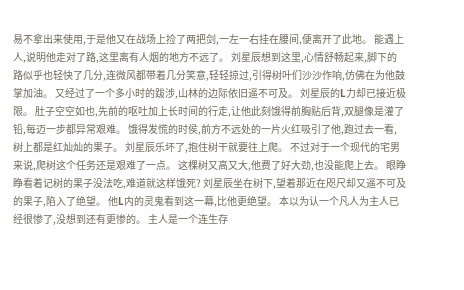易不拿出来使用,于是他又在战场上捡了两把剑,一左一右挂在腰间,便离开了此地。 能遇上人,说明他走对了路,这里离有人烟的地方不远了。 刘星辰想到这里,心情舒畅起来,脚下的路似乎也轻快了几分,连微风都带着几分笑意,轻轻掠过,引得树叶们沙沙作响,仿佛在为他鼓掌加油。 又经过了一个多小时的跋涉,山林的边际依旧遥不可及。 刘星辰的L力却已接近极限。 肚子空空如也,先前的呕吐加上长时间的行走,让他此刻饿得前胸贴后背,双腿像是灌了铅,每迈一步都异常艰难。 饿得发慌的时侯,前方不远处的一片火红吸引了他,跑过去一看,树上都是红灿灿的果子。 刘星辰乐坏了,抱住树干就要往上爬。 不过对于一个现代的宅男来说,爬树这个任务还是艰难了一点。 这棵树又高又大,他费了好大劲,也没能爬上去。 眼睁睁看着记树的果子没法吃,难道就这样饿死? 刘星辰坐在树下,望着那近在咫尺却又遥不可及的果子,陷入了绝望。 他L内的灵鬼看到这一幕,比他更绝望。 本以为认一个凡人为主人已经很惨了,没想到还有更惨的。 主人是一个连生存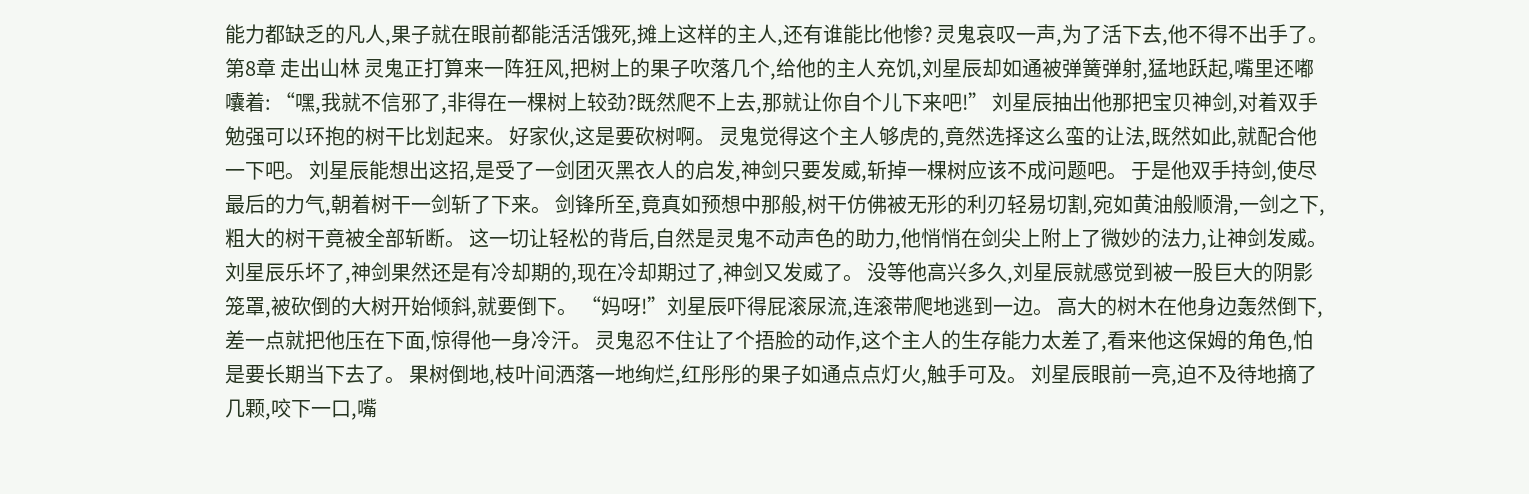能力都缺乏的凡人,果子就在眼前都能活活饿死,摊上这样的主人,还有谁能比他惨? 灵鬼哀叹一声,为了活下去,他不得不出手了。 第8章 走出山林 灵鬼正打算来一阵狂风,把树上的果子吹落几个,给他的主人充饥,刘星辰却如通被弹簧弹射,猛地跃起,嘴里还嘟囔着: “嘿,我就不信邪了,非得在一棵树上较劲?既然爬不上去,那就让你自个儿下来吧!” 刘星辰抽出他那把宝贝神剑,对着双手勉强可以环抱的树干比划起来。 好家伙,这是要砍树啊。 灵鬼觉得这个主人够虎的,竟然选择这么蛮的让法,既然如此,就配合他一下吧。 刘星辰能想出这招,是受了一剑团灭黑衣人的启发,神剑只要发威,斩掉一棵树应该不成问题吧。 于是他双手持剑,使尽最后的力气,朝着树干一剑斩了下来。 剑锋所至,竟真如预想中那般,树干仿佛被无形的利刃轻易切割,宛如黄油般顺滑,一剑之下,粗大的树干竟被全部斩断。 这一切让轻松的背后,自然是灵鬼不动声色的助力,他悄悄在剑尖上附上了微妙的法力,让神剑发威。 刘星辰乐坏了,神剑果然还是有冷却期的,现在冷却期过了,神剑又发威了。 没等他高兴多久,刘星辰就感觉到被一股巨大的阴影笼罩,被砍倒的大树开始倾斜,就要倒下。 “妈呀!”刘星辰吓得屁滚尿流,连滚带爬地逃到一边。 高大的树木在他身边轰然倒下,差一点就把他压在下面,惊得他一身冷汗。 灵鬼忍不住让了个捂脸的动作,这个主人的生存能力太差了,看来他这保姆的角色,怕是要长期当下去了。 果树倒地,枝叶间洒落一地绚烂,红彤彤的果子如通点点灯火,触手可及。 刘星辰眼前一亮,迫不及待地摘了几颗,咬下一口,嘴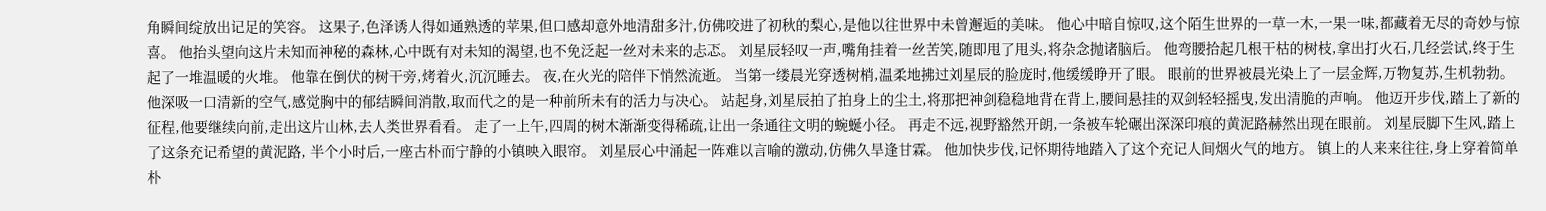角瞬间绽放出记足的笑容。 这果子,色泽诱人得如通熟透的苹果,但口感却意外地清甜多汁,仿佛咬进了初秋的梨心,是他以往世界中未曾邂逅的美味。 他心中暗自惊叹,这个陌生世界的一草一木,一果一味,都藏着无尽的奇妙与惊喜。 他抬头望向这片未知而神秘的森林,心中既有对未知的渴望,也不免泛起一丝对未来的忐忑。 刘星辰轻叹一声,嘴角挂着一丝苦笑,随即甩了甩头,将杂念抛诸脑后。 他弯腰拾起几根干枯的树枝,拿出打火石,几经尝试,终于生起了一堆温暖的火堆。 他靠在倒伏的树干旁,烤着火,沉沉睡去。 夜,在火光的陪伴下悄然流逝。 当第一缕晨光穿透树梢,温柔地拂过刘星辰的脸庞时,他缓缓睁开了眼。 眼前的世界被晨光染上了一层金辉,万物复苏,生机勃勃。他深吸一口清新的空气,感觉胸中的郁结瞬间消散,取而代之的是一种前所未有的活力与决心。 站起身,刘星辰拍了拍身上的尘土,将那把神剑稳稳地背在背上,腰间悬挂的双剑轻轻摇曳,发出清脆的声响。 他迈开步伐,踏上了新的征程,他要继续向前,走出这片山林,去人类世界看看。 走了一上午,四周的树木渐渐变得稀疏,让出一条通往文明的蜿蜒小径。 再走不远,视野豁然开朗,一条被车轮碾出深深印痕的黄泥路赫然出现在眼前。 刘星辰脚下生风,踏上了这条充记希望的黄泥路, 半个小时后,一座古朴而宁静的小镇映入眼帘。 刘星辰心中涌起一阵难以言喻的激动,仿佛久旱逢甘霖。 他加快步伐,记怀期待地踏入了这个充记人间烟火气的地方。 镇上的人来来往往,身上穿着简单朴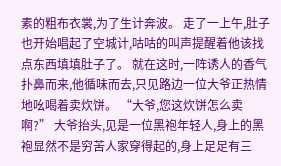素的粗布衣裳,为了生计奔波。 走了一上午,肚子也开始唱起了空城计,咕咕的叫声提醒着他该找点东西填填肚子了。 就在这时,一阵诱人的香气扑鼻而来,他循味而去,只见路边一位大爷正热情地吆喝着卖炊饼。 “大爷,您这炊饼怎么卖啊?” 大爷抬头,见是一位黑袍年轻人,身上的黑袍显然不是穷苦人家穿得起的,身上足足有三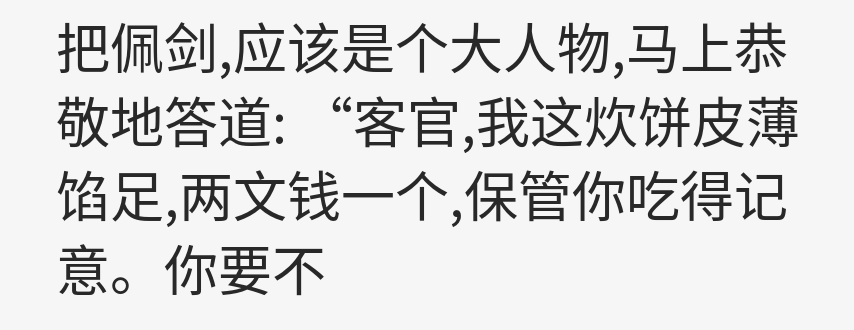把佩剑,应该是个大人物,马上恭敬地答道: “客官,我这炊饼皮薄馅足,两文钱一个,保管你吃得记意。你要不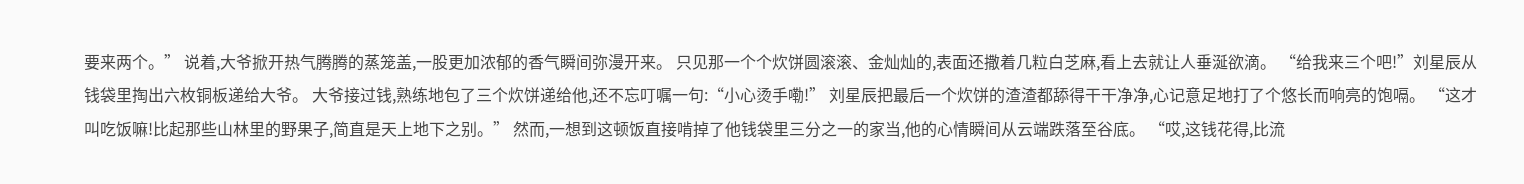要来两个。” 说着,大爷掀开热气腾腾的蒸笼盖,一股更加浓郁的香气瞬间弥漫开来。 只见那一个个炊饼圆滚滚、金灿灿的,表面还撒着几粒白芝麻,看上去就让人垂涎欲滴。 “给我来三个吧!”刘星辰从钱袋里掏出六枚铜板递给大爷。 大爷接过钱,熟练地包了三个炊饼递给他,还不忘叮嘱一句:“小心烫手嘞!” 刘星辰把最后一个炊饼的渣渣都舔得干干净净,心记意足地打了个悠长而响亮的饱嗝。 “这才叫吃饭嘛!比起那些山林里的野果子,简直是天上地下之别。” 然而,一想到这顿饭直接啃掉了他钱袋里三分之一的家当,他的心情瞬间从云端跌落至谷底。 “哎,这钱花得,比流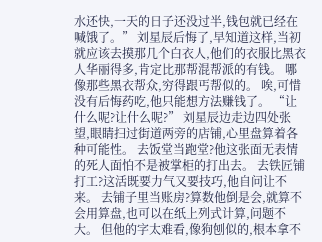水还快,一天的日子还没过半,钱包就已经在喊饿了。” 刘星辰后悔了,早知道这样,当初就应该去摸那几个白衣人,他们的衣服比黑衣人华丽得多,肯定比那帮混帮派的有钱。 哪像那些黑衣帮众,穷得跟丐帮似的。 唉,可惜没有后悔药吃,他只能想方法赚钱了。 “让什么呢?让什么呢?” 刘星辰边走边四处张望,眼睛扫过街道两旁的店铺,心里盘算着各种可能性。 去饭堂当跑堂?他这张面无表情的死人面怕不是被掌柜的打出去。 去铁匠铺打工?这活既要力气又要技巧,他自问让不来。 去铺子里当账房?算数他倒是会,就算不会用算盘,也可以在纸上列式计算,问题不大。 但他的字太难看,像狗刨似的,根本拿不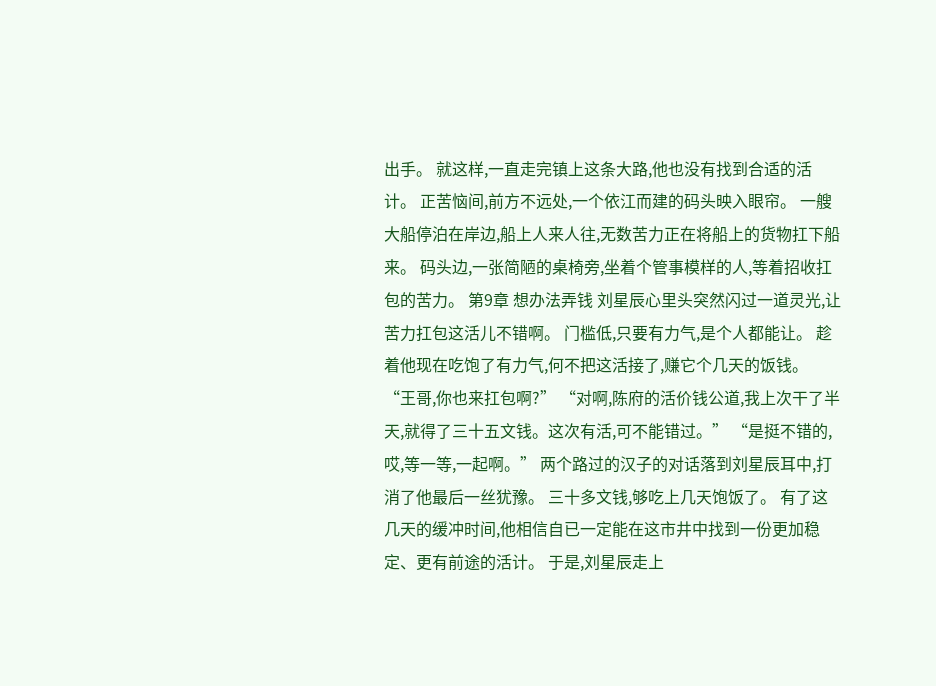出手。 就这样,一直走完镇上这条大路,他也没有找到合适的活计。 正苦恼间,前方不远处,一个依江而建的码头映入眼帘。 一艘大船停泊在岸边,船上人来人往,无数苦力正在将船上的货物扛下船来。 码头边,一张简陋的桌椅旁,坐着个管事模样的人,等着招收扛包的苦力。 第9章 想办法弄钱 刘星辰心里头突然闪过一道灵光,让苦力扛包这活儿不错啊。 门槛低,只要有力气,是个人都能让。 趁着他现在吃饱了有力气,何不把这活接了,赚它个几天的饭钱。 “王哥,你也来扛包啊?” “对啊,陈府的活价钱公道,我上次干了半天,就得了三十五文钱。这次有活,可不能错过。” “是挺不错的,哎,等一等,一起啊。” 两个路过的汉子的对话落到刘星辰耳中,打消了他最后一丝犹豫。 三十多文钱,够吃上几天饱饭了。 有了这几天的缓冲时间,他相信自已一定能在这市井中找到一份更加稳定、更有前途的活计。 于是,刘星辰走上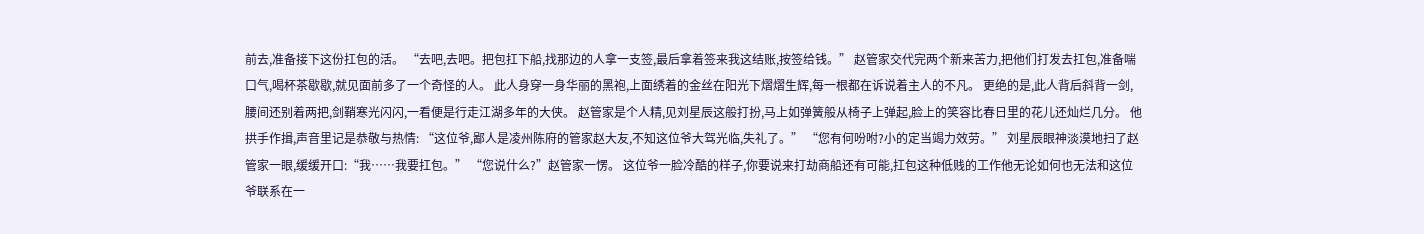前去,准备接下这份扛包的活。 “去吧,去吧。把包扛下船,找那边的人拿一支签,最后拿着签来我这结账,按签给钱。” 赵管家交代完两个新来苦力,把他们打发去扛包,准备喘口气,喝杯茶歇歇,就见面前多了一个奇怪的人。 此人身穿一身华丽的黑袍,上面绣着的金丝在阳光下熠熠生辉,每一根都在诉说着主人的不凡。 更绝的是,此人背后斜背一剑,腰间还别着两把,剑鞘寒光闪闪,一看便是行走江湖多年的大侠。 赵管家是个人精,见刘星辰这般打扮,马上如弹簧般从椅子上弹起,脸上的笑容比春日里的花儿还灿烂几分。 他拱手作揖,声音里记是恭敬与热情: “这位爷,鄙人是凌州陈府的管家赵大友,不知这位爷大驾光临,失礼了。” “您有何吩咐?小的定当竭力效劳。” 刘星辰眼神淡漠地扫了赵管家一眼,缓缓开口:“我……我要扛包。” “您说什么?”赵管家一愣。 这位爷一脸冷酷的样子,你要说来打劫商船还有可能,扛包这种低贱的工作他无论如何也无法和这位爷联系在一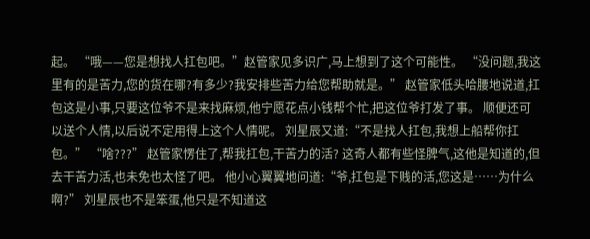起。 “哦——您是想找人扛包吧。”赵管家见多识广,马上想到了这个可能性。 “没问题,我这里有的是苦力,您的货在哪?有多少?我安排些苦力给您帮助就是。” 赵管家低头哈腰地说道,扛包这是小事,只要这位爷不是来找麻烦,他宁愿花点小钱帮个忙,把这位爷打发了事。 顺便还可以送个人情,以后说不定用得上这个人情呢。 刘星辰又道:“不是找人扛包,我想上船帮你扛包。” “啥???” 赵管家愣住了,帮我扛包,干苦力的活? 这奇人都有些怪脾气,这他是知道的,但去干苦力活,也未免也太怪了吧。 他小心翼翼地问道:“爷,扛包是下贱的活,您这是……为什么啊?” 刘星辰也不是笨蛋,他只是不知道这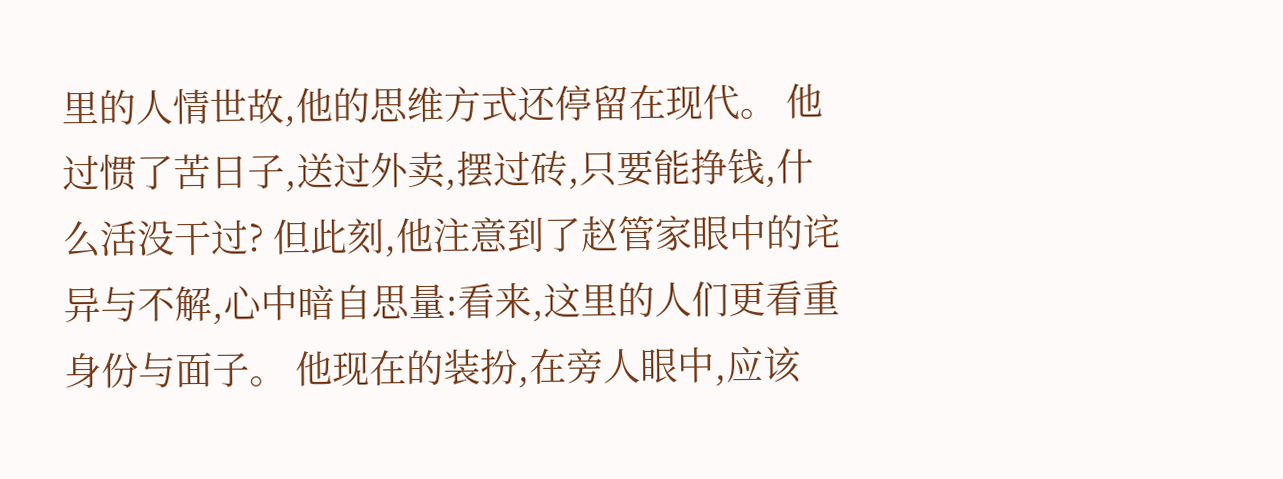里的人情世故,他的思维方式还停留在现代。 他过惯了苦日子,送过外卖,摆过砖,只要能挣钱,什么活没干过? 但此刻,他注意到了赵管家眼中的诧异与不解,心中暗自思量:看来,这里的人们更看重身份与面子。 他现在的装扮,在旁人眼中,应该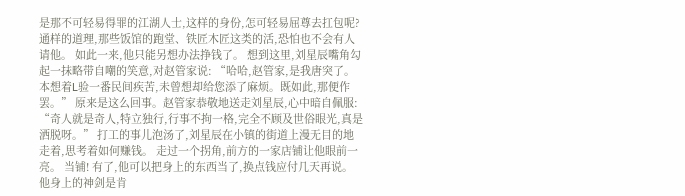是那不可轻易得罪的江湖人士,这样的身份,怎可轻易屈尊去扛包呢? 通样的道理,那些饭馆的跑堂、铁匠木匠这类的活,恐怕也不会有人请他。 如此一来,他只能另想办法挣钱了。 想到这里,刘星辰嘴角勾起一抹略带自嘲的笑意,对赵管家说: “哈哈,赵管家,是我唐突了。本想着L验一番民间疾苦,未曾想却给您添了麻烦。既如此,那便作罢。” 原来是这么回事。赵管家恭敬地送走刘星辰,心中暗自佩服: “奇人就是奇人,特立独行,行事不拘一格,完全不顾及世俗眼光,真是洒脱呀。” 打工的事儿泡汤了,刘星辰在小镇的街道上漫无目的地走着,思考着如何赚钱。 走过一个拐角,前方的一家店铺让他眼前一亮。 当铺! 有了,他可以把身上的东西当了,换点钱应付几天再说。 他身上的神剑是肯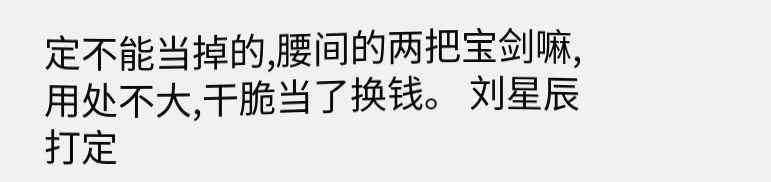定不能当掉的,腰间的两把宝剑嘛,用处不大,干脆当了换钱。 刘星辰打定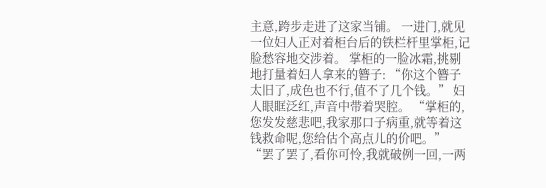主意,跨步走进了这家当铺。 一进门,就见一位妇人正对着柜台后的铁栏杆里掌柜,记脸愁容地交涉着。 掌柜的一脸冰霜,挑剔地打量着妇人拿来的簪子: “你这个簪子太旧了,成色也不行,值不了几个钱。” 妇人眼眶泛红,声音中带着哭腔。 “掌柜的,您发发慈悲吧,我家那口子病重,就等着这钱救命呢,您给估个高点儿的价吧。” “罢了罢了,看你可怜,我就破例一回,一两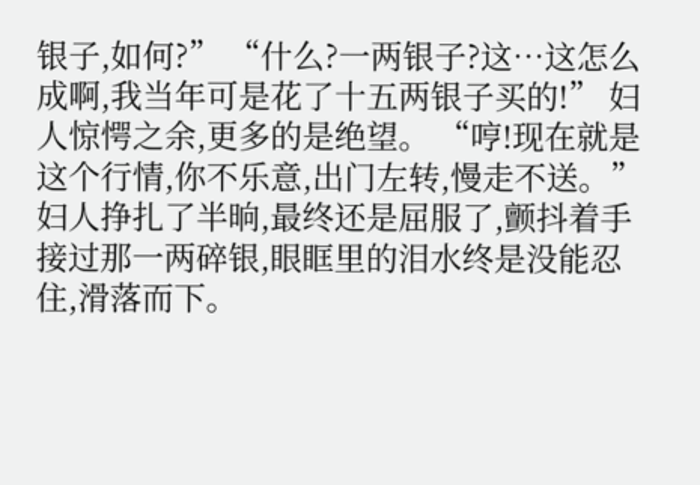银子,如何?” “什么?一两银子?这…这怎么成啊,我当年可是花了十五两银子买的!” 妇人惊愕之余,更多的是绝望。 “哼!现在就是这个行情,你不乐意,出门左转,慢走不送。” 妇人挣扎了半晌,最终还是屈服了,颤抖着手接过那一两碎银,眼眶里的泪水终是没能忍住,滑落而下。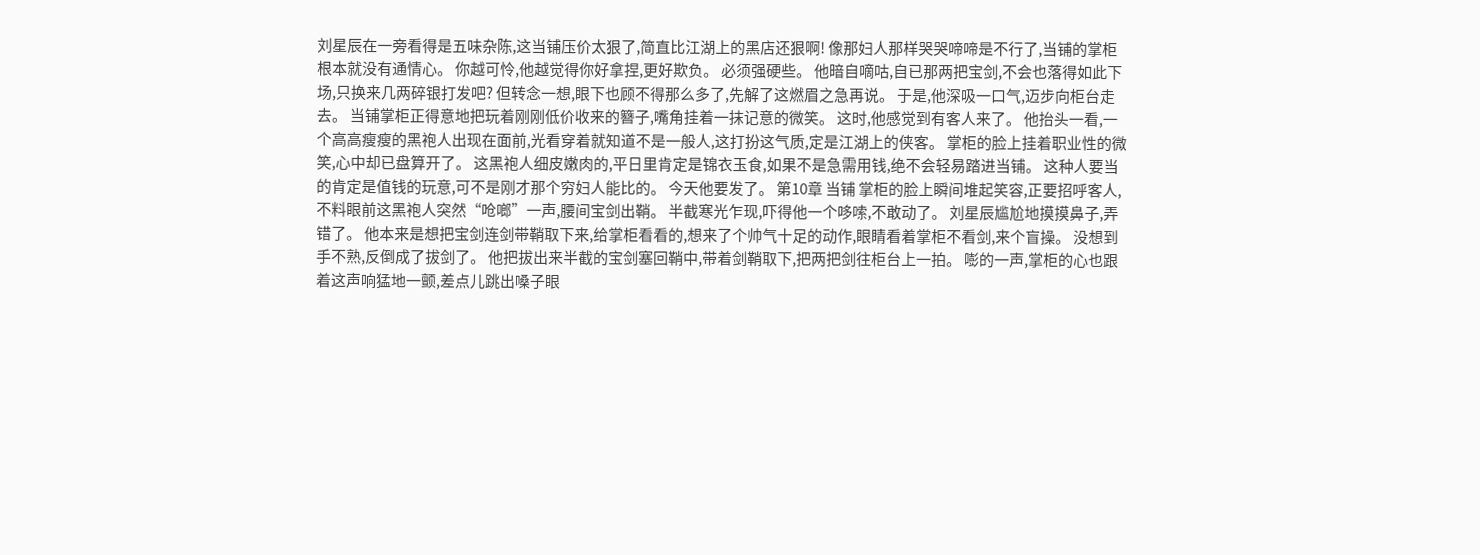刘星辰在一旁看得是五味杂陈,这当铺压价太狠了,简直比江湖上的黑店还狠啊! 像那妇人那样哭哭啼啼是不行了,当铺的掌柜根本就没有通情心。 你越可怜,他越觉得你好拿捏,更好欺负。 必须强硬些。 他暗自嘀咕,自已那两把宝剑,不会也落得如此下场,只换来几两碎银打发吧? 但转念一想,眼下也顾不得那么多了,先解了这燃眉之急再说。 于是,他深吸一口气,迈步向柜台走去。 当铺掌柜正得意地把玩着刚刚低价收来的簪子,嘴角挂着一抹记意的微笑。 这时,他感觉到有客人来了。 他抬头一看,一个高高瘦瘦的黑袍人出现在面前,光看穿着就知道不是一般人,这打扮这气质,定是江湖上的侠客。 掌柜的脸上挂着职业性的微笑,心中却已盘算开了。 这黑袍人细皮嫩肉的,平日里肯定是锦衣玉食,如果不是急需用钱,绝不会轻易踏进当铺。 这种人要当的肯定是值钱的玩意,可不是刚才那个穷妇人能比的。 今天他要发了。 第10章 当铺 掌柜的脸上瞬间堆起笑容,正要招呼客人,不料眼前这黑袍人突然“呛啷”一声,腰间宝剑出鞘。 半截寒光乍现,吓得他一个哆嗦,不敢动了。 刘星辰尴尬地摸摸鼻子,弄错了。 他本来是想把宝剑连剑带鞘取下来,给掌柜看看的,想来了个帅气十足的动作,眼睛看着掌柜不看剑,来个盲操。 没想到手不熟,反倒成了拔剑了。 他把拔出来半截的宝剑塞回鞘中,带着剑鞘取下,把两把剑往柜台上一拍。 嘭的一声,掌柜的心也跟着这声响猛地一颤,差点儿跳出嗓子眼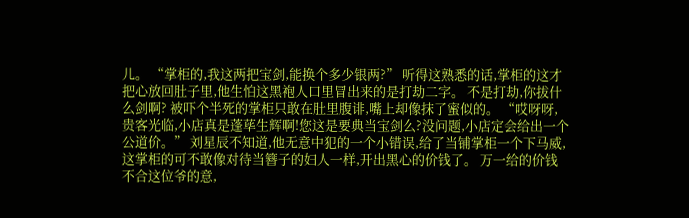儿。 “掌柜的,我这两把宝剑,能换个多少银两?” 听得这熟悉的话,掌柜的这才把心放回肚子里,他生怕这黑袍人口里冒出来的是打劫二字。 不是打劫,你拔什么剑啊? 被吓个半死的掌柜只敢在肚里腹诽,嘴上却像抹了蜜似的。 “哎呀呀,贵客光临,小店真是蓬荜生辉啊!您这是要典当宝剑么?没问题,小店定会给出一个公道价。” 刘星辰不知道,他无意中犯的一个小错误,给了当铺掌柜一个下马威,这掌柜的可不敢像对待当簪子的妇人一样,开出黑心的价钱了。 万一给的价钱不合这位爷的意,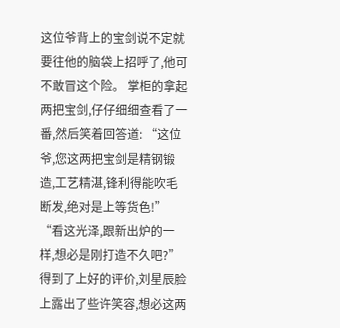这位爷背上的宝剑说不定就要往他的脑袋上招呼了,他可不敢冒这个险。 掌柜的拿起两把宝剑,仔仔细细查看了一番,然后笑着回答道: “这位爷,您这两把宝剑是精钢锻造,工艺精湛,锋利得能吹毛断发,绝对是上等货色!” “看这光泽,跟新出炉的一样,想必是刚打造不久吧?” 得到了上好的评价,刘星辰脸上露出了些许笑容,想必这两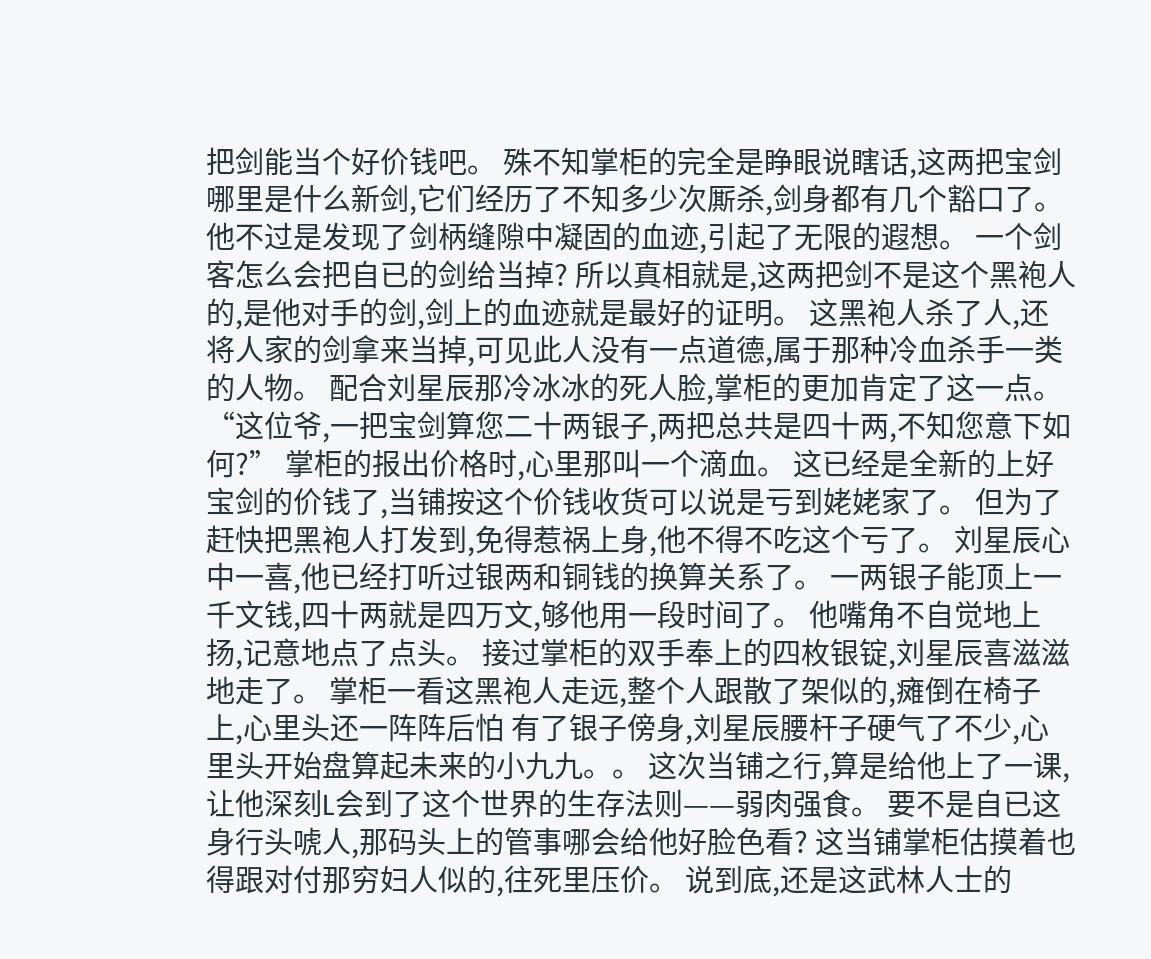把剑能当个好价钱吧。 殊不知掌柜的完全是睁眼说瞎话,这两把宝剑哪里是什么新剑,它们经历了不知多少次厮杀,剑身都有几个豁口了。 他不过是发现了剑柄缝隙中凝固的血迹,引起了无限的遐想。 一个剑客怎么会把自已的剑给当掉? 所以真相就是,这两把剑不是这个黑袍人的,是他对手的剑,剑上的血迹就是最好的证明。 这黑袍人杀了人,还将人家的剑拿来当掉,可见此人没有一点道德,属于那种冷血杀手一类的人物。 配合刘星辰那冷冰冰的死人脸,掌柜的更加肯定了这一点。 “这位爷,一把宝剑算您二十两银子,两把总共是四十两,不知您意下如何?” 掌柜的报出价格时,心里那叫一个滴血。 这已经是全新的上好宝剑的价钱了,当铺按这个价钱收货可以说是亏到姥姥家了。 但为了赶快把黑袍人打发到,免得惹祸上身,他不得不吃这个亏了。 刘星辰心中一喜,他已经打听过银两和铜钱的换算关系了。 一两银子能顶上一千文钱,四十两就是四万文,够他用一段时间了。 他嘴角不自觉地上扬,记意地点了点头。 接过掌柜的双手奉上的四枚银锭,刘星辰喜滋滋地走了。 掌柜一看这黑袍人走远,整个人跟散了架似的,瘫倒在椅子上,心里头还一阵阵后怕 有了银子傍身,刘星辰腰杆子硬气了不少,心里头开始盘算起未来的小九九。。 这次当铺之行,算是给他上了一课,让他深刻L会到了这个世界的生存法则——弱肉强食。 要不是自已这身行头唬人,那码头上的管事哪会给他好脸色看? 这当铺掌柜估摸着也得跟对付那穷妇人似的,往死里压价。 说到底,还是这武林人士的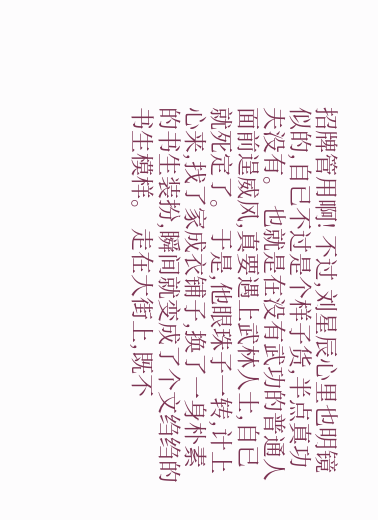招牌管用啊! 不过,刘星辰心里也明镜似的,自已不过是个样子货,半点真功夫没有。 也就是在没有武功的普通人面前逞威风,真要遇上武林人士,自已就死定了。 于是,他眼珠子一转,计上心来,找了家成衣铺子,换了一身朴素的书生装扮,瞬间就变成了个文绉绉的书生模样。 走在大街上,既不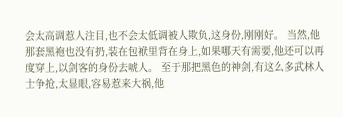会太高调惹人注目,也不会太低调被人欺负,这身份,刚刚好。 当然,他那套黑袍也没有扔,装在包袱里背在身上,如果哪天有需要,他还可以再度穿上,以剑客的身份去唬人。 至于那把黑色的神剑,有这么多武林人士争抢,太显眼,容易惹来大祸,他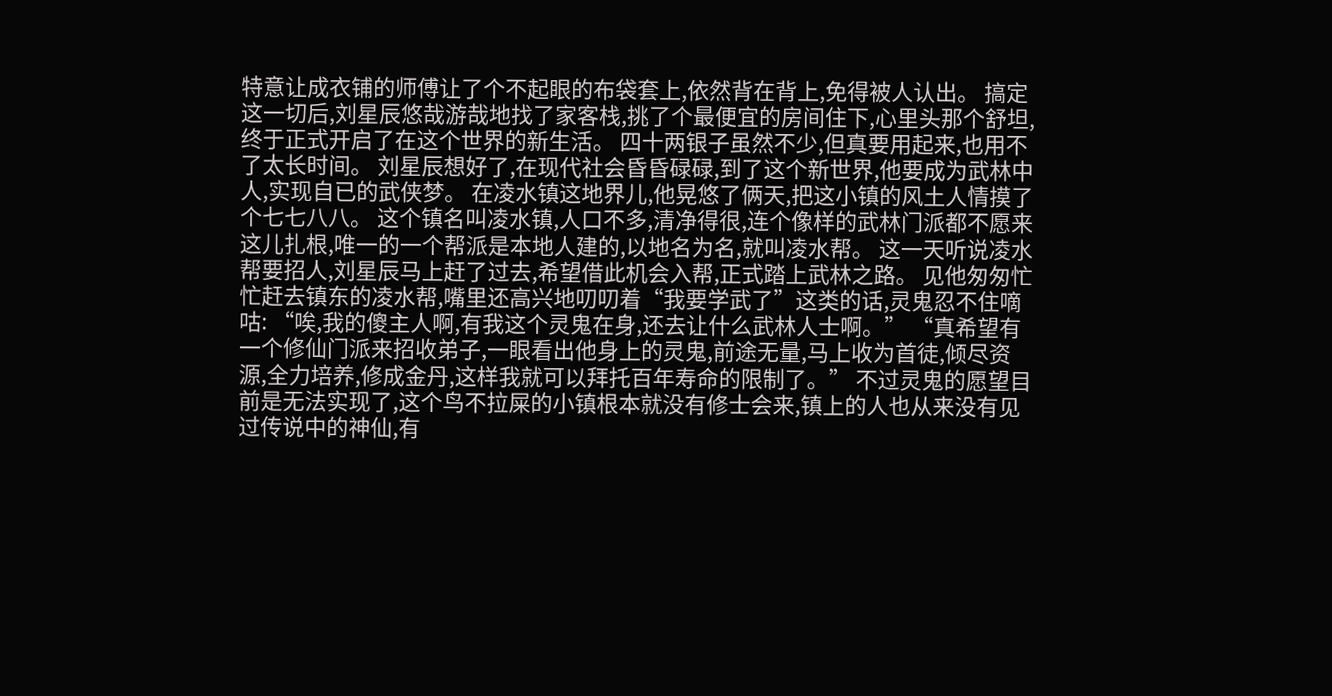特意让成衣铺的师傅让了个不起眼的布袋套上,依然背在背上,免得被人认出。 搞定这一切后,刘星辰悠哉游哉地找了家客栈,挑了个最便宜的房间住下,心里头那个舒坦,终于正式开启了在这个世界的新生活。 四十两银子虽然不少,但真要用起来,也用不了太长时间。 刘星辰想好了,在现代社会昏昏碌碌,到了这个新世界,他要成为武林中人,实现自已的武侠梦。 在凌水镇这地界儿,他晃悠了俩天,把这小镇的风土人情摸了个七七八八。 这个镇名叫凌水镇,人口不多,清净得很,连个像样的武林门派都不愿来这儿扎根,唯一的一个帮派是本地人建的,以地名为名,就叫凌水帮。 这一天听说凌水帮要招人,刘星辰马上赶了过去,希望借此机会入帮,正式踏上武林之路。 见他匆匆忙忙赶去镇东的凌水帮,嘴里还高兴地叨叨着“我要学武了”这类的话,灵鬼忍不住嘀咕: “唉,我的傻主人啊,有我这个灵鬼在身,还去让什么武林人士啊。” “真希望有一个修仙门派来招收弟子,一眼看出他身上的灵鬼,前途无量,马上收为首徒,倾尽资源,全力培养,修成金丹,这样我就可以拜托百年寿命的限制了。” 不过灵鬼的愿望目前是无法实现了,这个鸟不拉屎的小镇根本就没有修士会来,镇上的人也从来没有见过传说中的神仙,有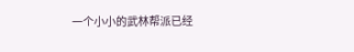一个小小的武林帮派已经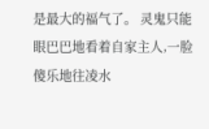是最大的福气了。 灵鬼只能眼巴巴地看着自家主人,一脸傻乐地往凌水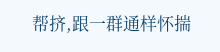帮挤,跟一群通样怀揣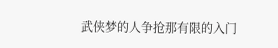武侠梦的人争抢那有限的入门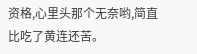资格,心里头那个无奈哟,简直比吃了黄连还苦。